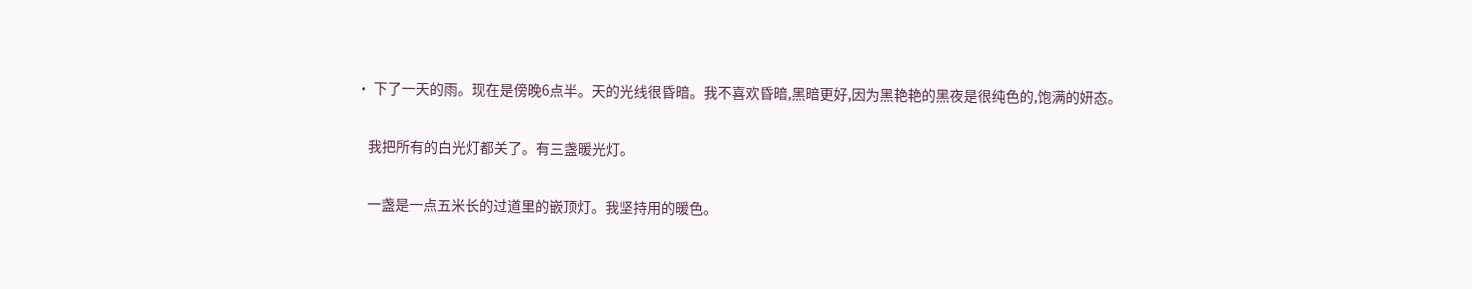• 下了一天的雨。现在是傍晚6点半。天的光线很昏暗。我不喜欢昏暗,黑暗更好,因为黑艳艳的黑夜是很纯色的,饱满的妍态。

    我把所有的白光灯都关了。有三盏暖光灯。

    一盏是一点五米长的过道里的嵌顶灯。我坚持用的暖色。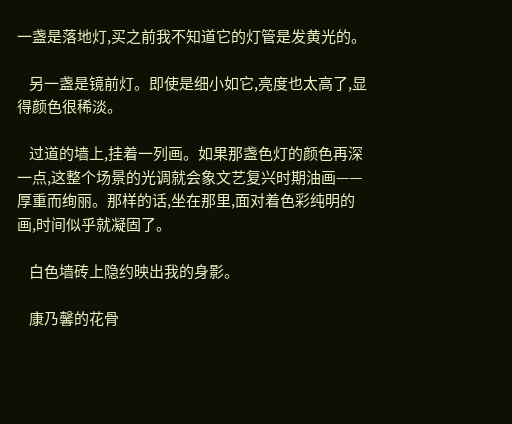一盏是落地灯,买之前我不知道它的灯管是发黄光的。

    另一盏是镜前灯。即使是细小如它,亮度也太高了,显得颜色很稀淡。

    过道的墙上,挂着一列画。如果那盏色灯的颜色再深一点,这整个场景的光调就会象文艺复兴时期油画——厚重而绚丽。那样的话,坐在那里,面对着色彩纯明的画,时间似乎就凝固了。

    白色墙砖上隐约映出我的身影。

    康乃馨的花骨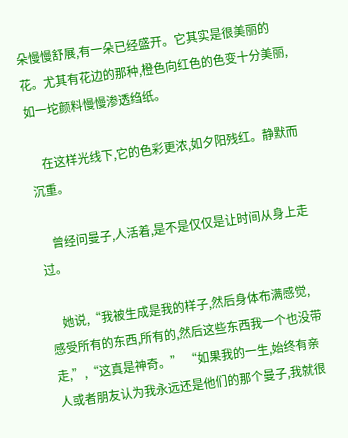朵慢慢舒展,有一朵已经盛开。它其实是很美丽的花。尤其有花边的那种,橙色向红色的色变十分美丽,如一坨颜料慢慢渗透绉纸。

    在这样光线下,它的色彩更浓,如夕阳残红。静默而沉重。

    曾经问曼子,人活着,是不是仅仅是让时间从身上走过。

    她说,“我被生成是我的样子,然后身体布满感觉,感受所有的东西,所有的,然后这些东西我一个也没带走,”,“这真是神奇。” “如果我的一生,始终有亲人或者朋友认为我永远还是他们的那个曼子,我就很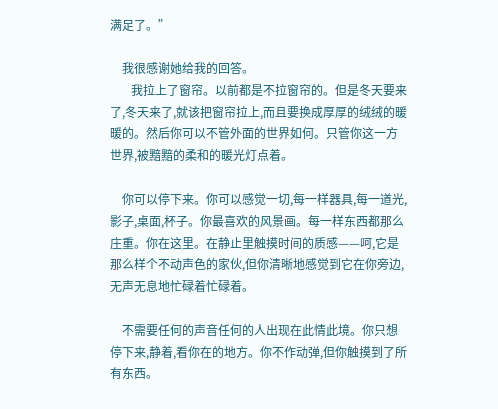满足了。”

    我很感谢她给我的回答。
       我拉上了窗帘。以前都是不拉窗帘的。但是冬天要来了,冬天来了,就该把窗帘拉上,而且要换成厚厚的绒绒的暖暖的。然后你可以不管外面的世界如何。只管你这一方世界,被黯黯的柔和的暖光灯点着。

    你可以停下来。你可以感觉一切,每一样器具,每一道光,影子,桌面,杯子。你最喜欢的风景画。每一样东西都那么庄重。你在这里。在静止里触摸时间的质感——呵,它是那么样个不动声色的家伙,但你清晰地感觉到它在你旁边,无声无息地忙碌着忙碌着。

    不需要任何的声音任何的人出现在此情此境。你只想停下来,静着,看你在的地方。你不作动弹,但你触摸到了所有东西。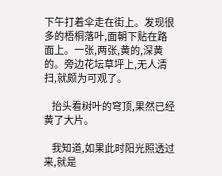下午打着伞走在街上。发现很多的梧桐落叶,面朝下贴在路面上。一张,两张,黄的,深黄的。旁边花坛草坪上,无人清扫,就颇为可观了。

    抬头看树叶的穹顶,果然已经黄了大片。

    我知道,如果此时阳光照透过来,就是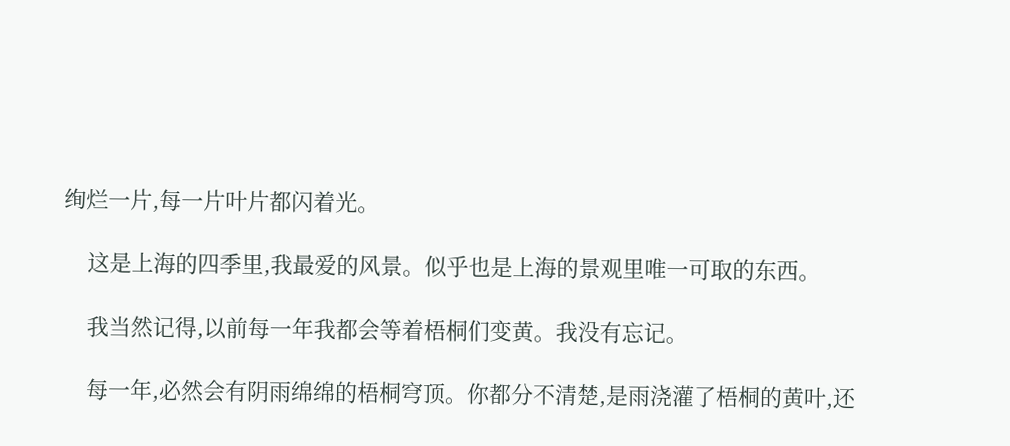绚烂一片,每一片叶片都闪着光。

    这是上海的四季里,我最爱的风景。似乎也是上海的景观里唯一可取的东西。

    我当然记得,以前每一年我都会等着梧桐们变黄。我没有忘记。

    每一年,必然会有阴雨绵绵的梧桐穹顶。你都分不清楚,是雨浇灌了梧桐的黄叶,还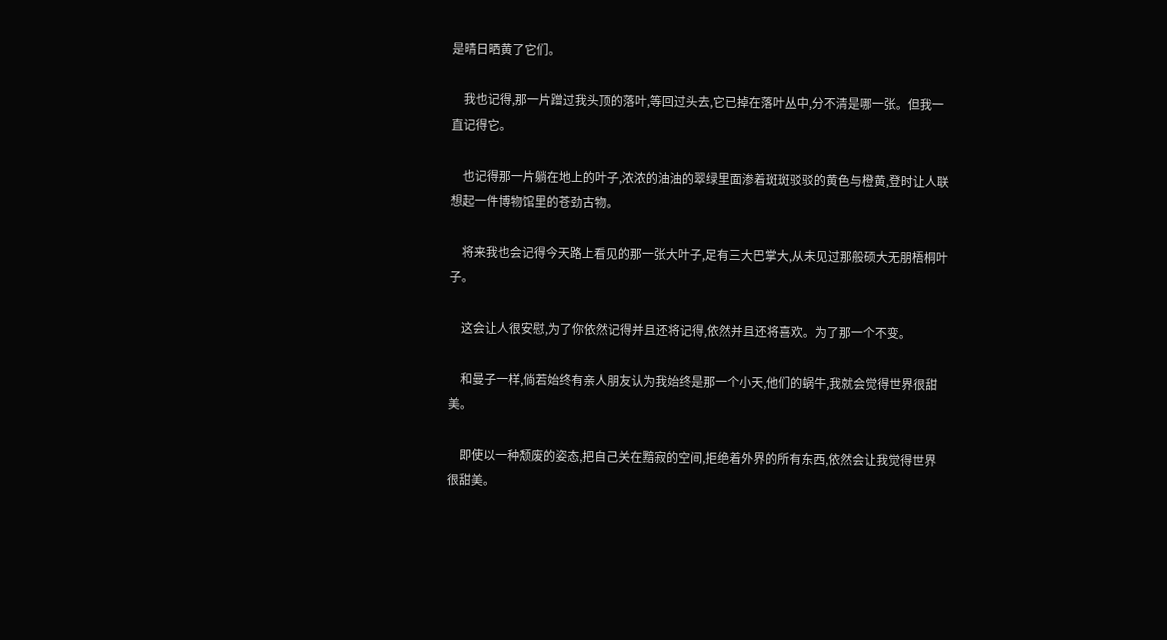是晴日晒黄了它们。

    我也记得,那一片蹭过我头顶的落叶,等回过头去,它已掉在落叶丛中,分不清是哪一张。但我一直记得它。

    也记得那一片躺在地上的叶子,浓浓的油油的翠绿里面渗着斑斑驳驳的黄色与橙黄,登时让人联想起一件博物馆里的苍劲古物。

    将来我也会记得今天路上看见的那一张大叶子,足有三大巴掌大,从未见过那般硕大无朋梧桐叶子。

    这会让人很安慰,为了你依然记得并且还将记得,依然并且还将喜欢。为了那一个不变。

    和曼子一样,倘若始终有亲人朋友认为我始终是那一个小天,他们的蜗牛,我就会觉得世界很甜美。

    即使以一种颓废的姿态,把自己关在黯寂的空间,拒绝着外界的所有东西,依然会让我觉得世界很甜美。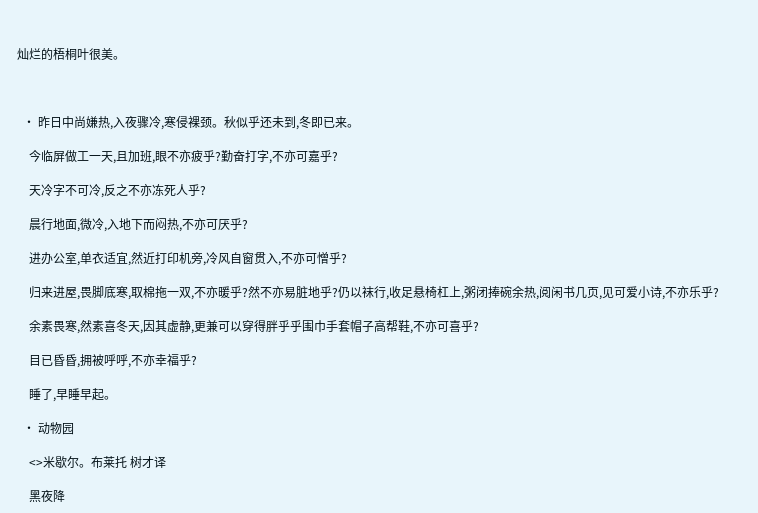灿烂的梧桐叶很美。



  • 昨日中尚嫌热,入夜骤冷,寒侵裸颈。秋似乎还未到,冬即已来。

    今临屏做工一天,且加班,眼不亦疲乎?勤奋打字,不亦可嘉乎?

    天冷字不可冷,反之不亦冻死人乎?

    晨行地面,微冷,入地下而闷热,不亦可厌乎?

    进办公室,单衣适宜,然近打印机旁,冷风自窗贯入,不亦可憎乎?

    归来进屋,畏脚底寒,取棉拖一双,不亦暖乎?然不亦易脏地乎?仍以袜行,收足悬椅杠上,粥闭捧碗余热,阅闲书几页,见可爱小诗,不亦乐乎?

    余素畏寒,然素喜冬天,因其虚静,更兼可以穿得胖乎乎围巾手套帽子高帮鞋,不亦可喜乎?

    目已昏昏,拥被呼呼,不亦幸福乎?

    睡了,早睡早起。

  • 动物园

    <>米歇尔。布莱托 树才译

    黑夜降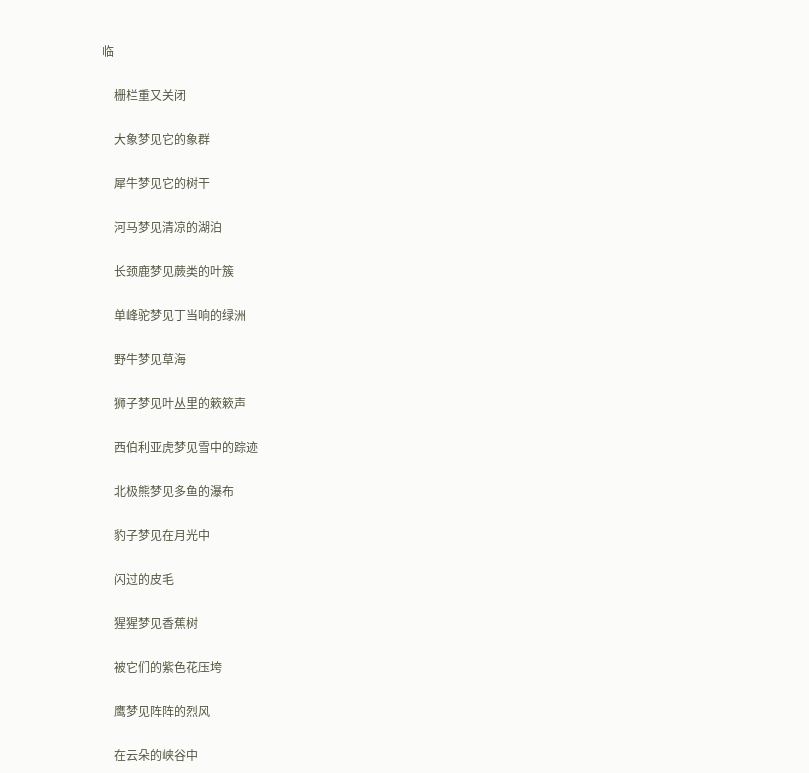临

    栅栏重又关闭

    大象梦见它的象群

    犀牛梦见它的树干

    河马梦见清凉的湖泊

    长颈鹿梦见蕨类的叶簇

    单峰驼梦见丁当响的绿洲

    野牛梦见草海

    狮子梦见叶丛里的簌簌声

    西伯利亚虎梦见雪中的踪迹

    北极熊梦见多鱼的瀑布

    豹子梦见在月光中

    闪过的皮毛

    猩猩梦见香蕉树

    被它们的紫色花压垮

    鹰梦见阵阵的烈风

    在云朵的峡谷中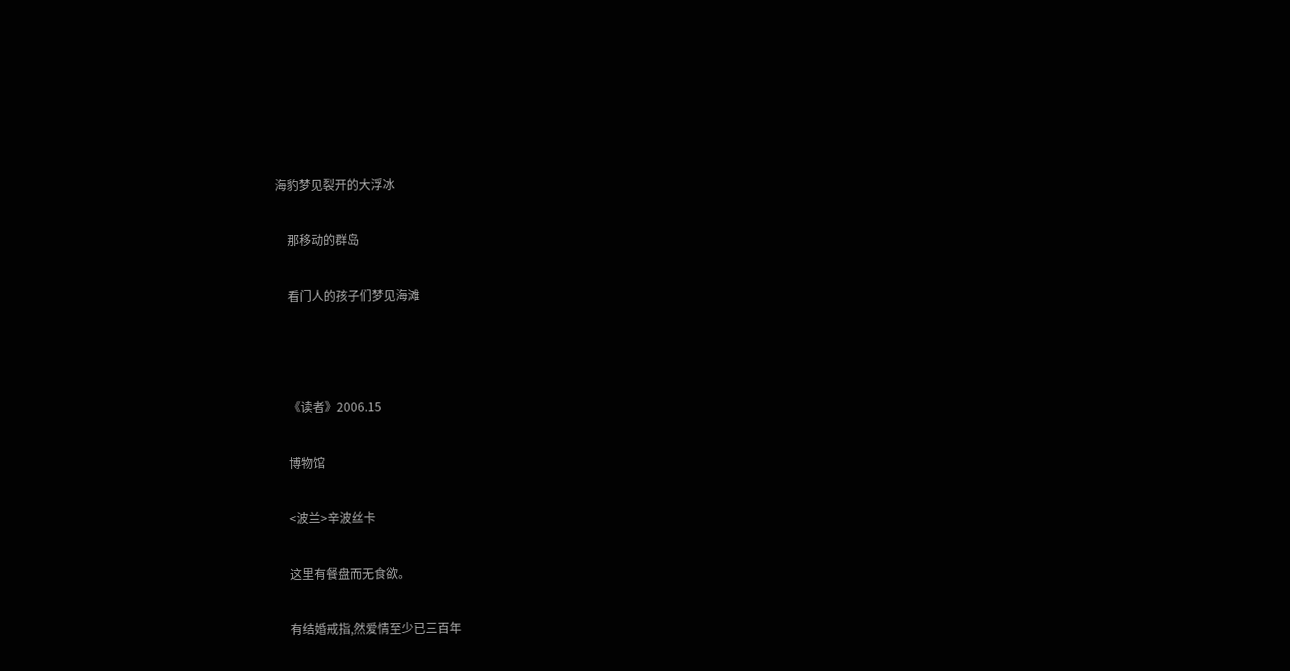海豹梦见裂开的大浮冰

    那移动的群岛

    看门人的孩子们梦见海滩



    《读者》2006.15

    博物馆

    <波兰>辛波丝卡

    这里有餐盘而无食欲。

    有结婚戒指,然爱情至少已三百年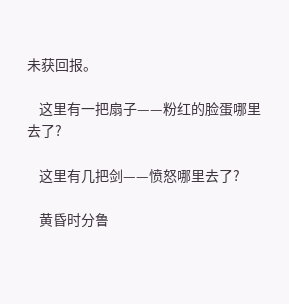未获回报。

    这里有一把扇子——粉红的脸蛋哪里去了?

    这里有几把剑——愤怒哪里去了?

    黄昏时分鲁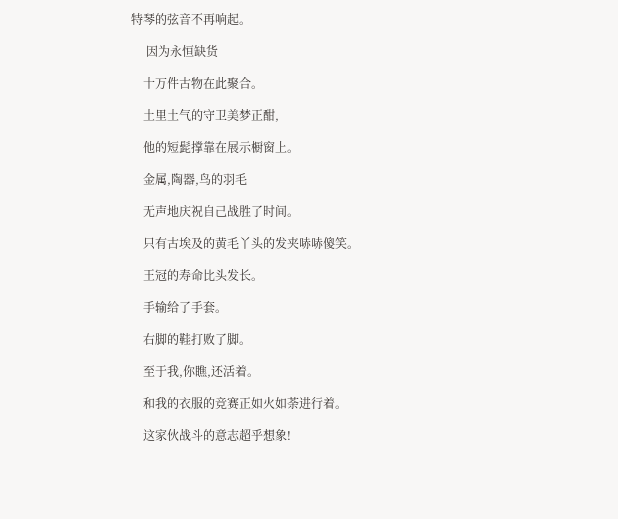特琴的弦音不再响起。

     因为永恒缺货

    十万件古物在此聚合。

    土里土气的守卫美梦正酣,

    他的短髭撑靠在展示橱窗上。

    金属,陶器,鸟的羽毛

    无声地庆祝自己战胜了时间。

    只有古埃及的黄毛丫头的发夹哧哧傻笑。

    王冠的寿命比头发长。

    手输给了手套。

    右脚的鞋打败了脚。

    至于我,你瞧,还活着。

    和我的衣服的竞赛正如火如荼进行着。

    这家伙战斗的意志超乎想象!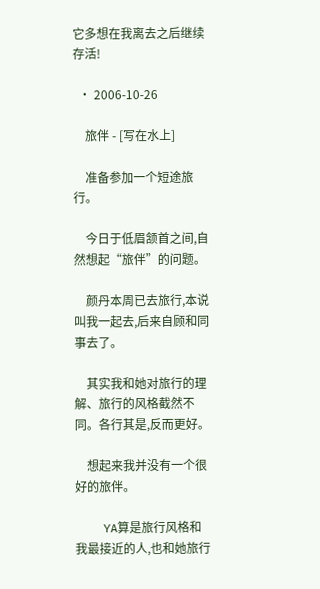它多想在我离去之后继续存活!

  • 2006-10-26

    旅伴 - [写在水上]

    准备参加一个短途旅行。

    今日于低眉颔首之间,自然想起“旅伴”的问题。

    颜丹本周已去旅行,本说叫我一起去,后来自顾和同事去了。

    其实我和她对旅行的理解、旅行的风格截然不同。各行其是,反而更好。

    想起来我并没有一个很好的旅伴。

    YA算是旅行风格和我最接近的人,也和她旅行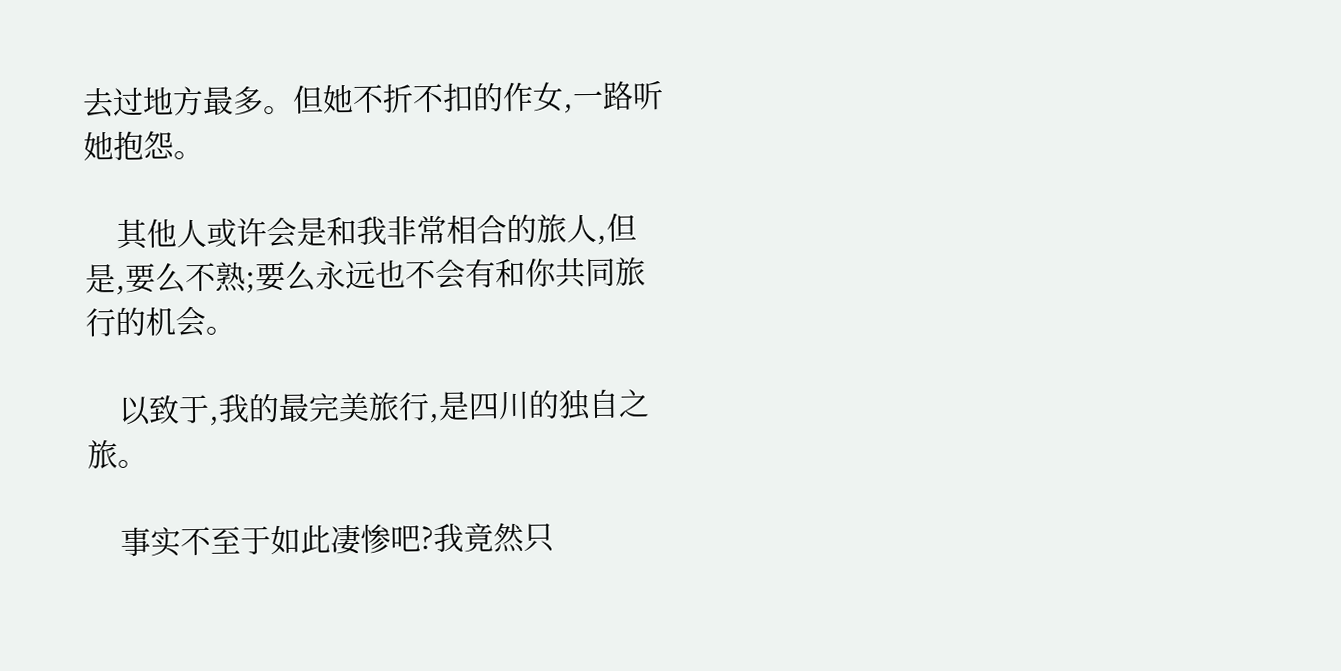去过地方最多。但她不折不扣的作女,一路听她抱怨。

    其他人或许会是和我非常相合的旅人,但是,要么不熟;要么永远也不会有和你共同旅行的机会。

    以致于,我的最完美旅行,是四川的独自之旅。

    事实不至于如此凄惨吧?我竟然只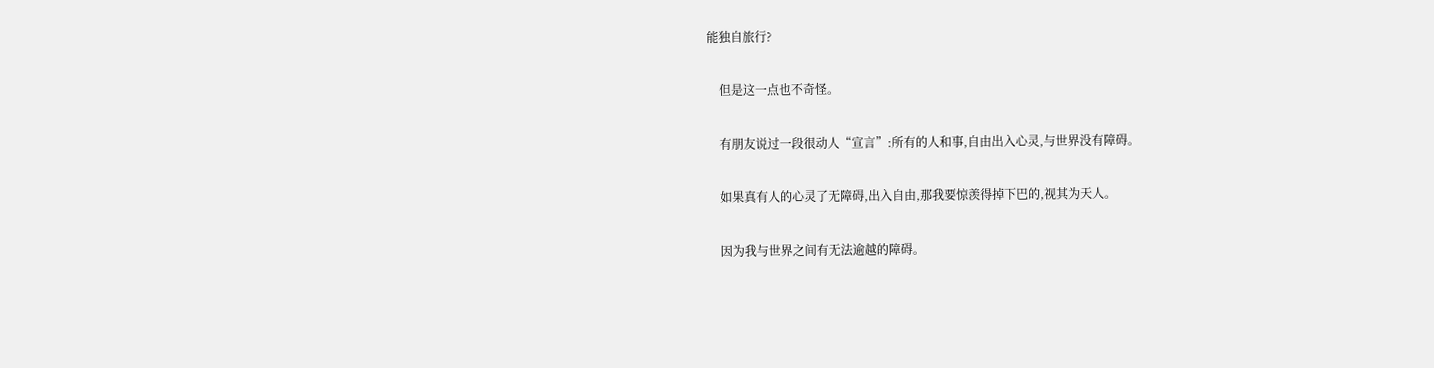能独自旅行?

    但是这一点也不奇怪。

    有朋友说过一段很动人“宣言”:所有的人和事,自由出入心灵,与世界没有障碍。

    如果真有人的心灵了无障碍,出入自由,那我要惊羡得掉下巴的,视其为天人。

    因为我与世界之间有无法逾越的障碍。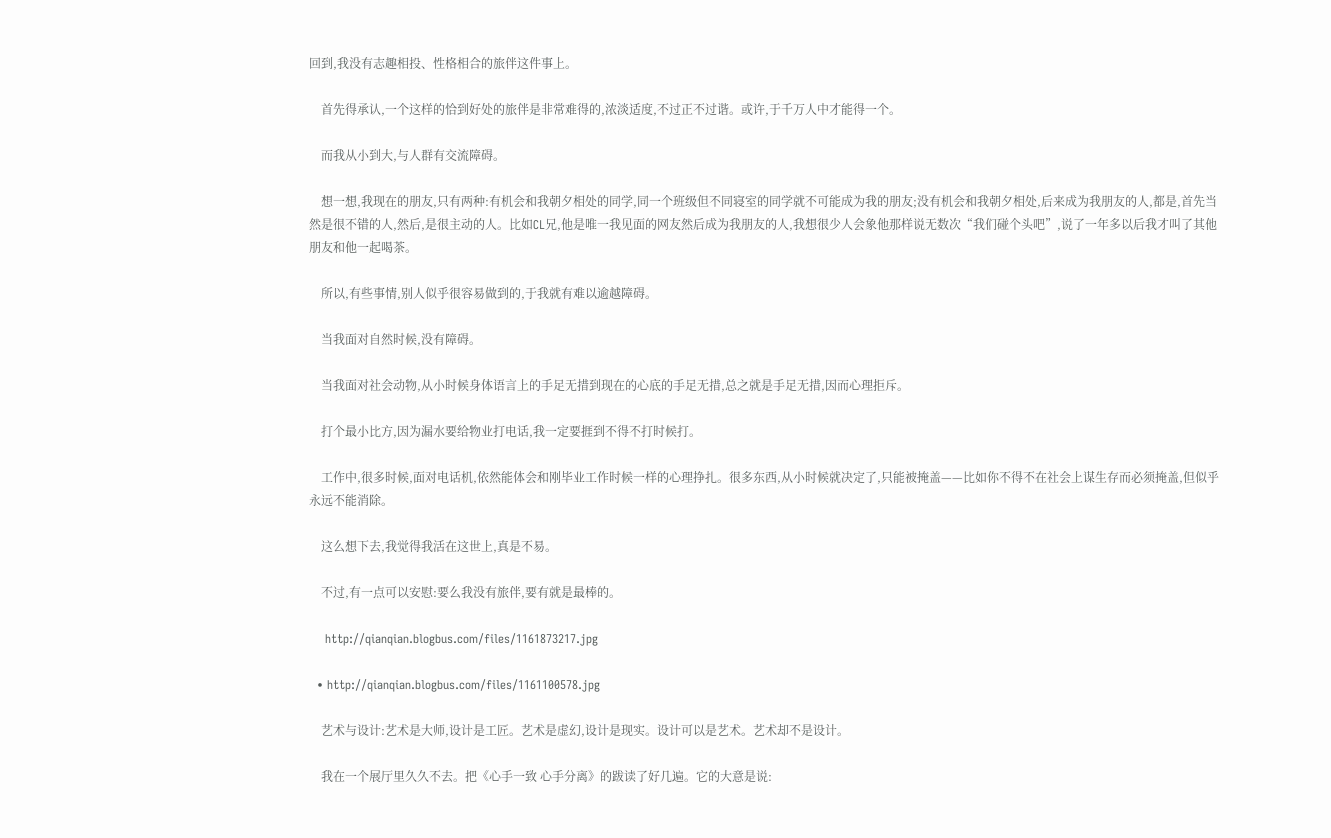回到,我没有志趣相投、性格相合的旅伴这件事上。

    首先得承认,一个这样的恰到好处的旅伴是非常难得的,浓淡适度,不过正不过谐。或许,于千万人中才能得一个。

    而我从小到大,与人群有交流障碍。

    想一想,我现在的朋友,只有两种:有机会和我朝夕相处的同学,同一个班级但不同寝室的同学就不可能成为我的朋友;没有机会和我朝夕相处,后来成为我朋友的人,都是,首先当然是很不错的人,然后,是很主动的人。比如CL兄,他是唯一我见面的网友然后成为我朋友的人,我想很少人会象他那样说无数次“我们碰个头吧”,说了一年多以后我才叫了其他朋友和他一起喝茶。

    所以,有些事情,别人似乎很容易做到的,于我就有难以逾越障碍。

    当我面对自然时候,没有障碍。

    当我面对社会动物,从小时候身体语言上的手足无措到现在的心底的手足无措,总之就是手足无措,因而心理拒斥。

    打个最小比方,因为漏水要给物业打电话,我一定要捱到不得不打时候打。

    工作中,很多时候,面对电话机,依然能体会和刚毕业工作时候一样的心理挣扎。很多东西,从小时候就决定了,只能被掩盖——比如你不得不在社会上谋生存而必须掩盖,但似乎永远不能消除。

    这么想下去,我觉得我活在这世上,真是不易。

    不过,有一点可以安慰:要么我没有旅伴,要有就是最棒的。

    http://qianqian.blogbus.com/files/1161873217.jpg

  • http://qianqian.blogbus.com/files/1161100578.jpg

    艺术与设计:艺术是大师,设计是工匠。艺术是虚幻,设计是现实。设计可以是艺术。艺术却不是设计。

    我在一个展厅里久久不去。把《心手一致 心手分离》的跋读了好几遍。它的大意是说: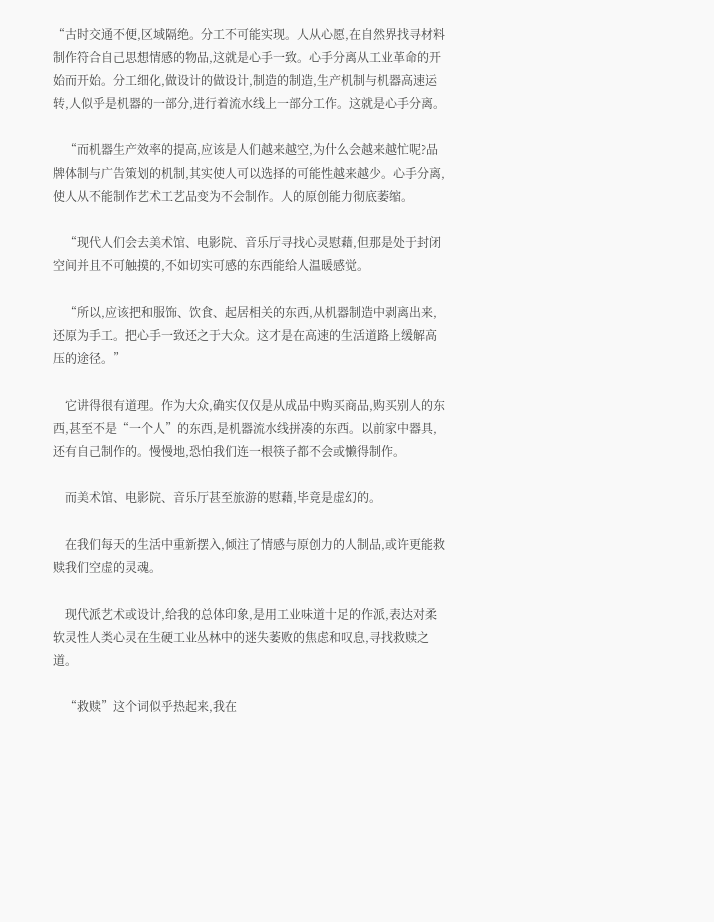“古时交通不便,区域隔绝。分工不可能实现。人从心愿,在自然界找寻材料制作符合自己思想情感的物品,这就是心手一致。心手分离从工业革命的开始而开始。分工细化,做设计的做设计,制造的制造,生产机制与机器高速运转,人似乎是机器的一部分,进行着流水线上一部分工作。这就是心手分离。

    “而机器生产效率的提高,应该是人们越来越空,为什么会越来越忙呢?品牌体制与广告策划的机制,其实使人可以选择的可能性越来越少。心手分离,使人从不能制作艺术工艺品变为不会制作。人的原创能力彻底萎缩。

    “现代人们会去美术馆、电影院、音乐厅寻找心灵慰藉,但那是处于封闭空间并且不可触摸的,不如切实可感的东西能给人温暖感觉。

    “所以,应该把和服饰、饮食、起居相关的东西,从机器制造中剥离出来,还原为手工。把心手一致还之于大众。这才是在高速的生活道路上缓解高压的途径。”

    它讲得很有道理。作为大众,确实仅仅是从成品中购买商品,购买别人的东西,甚至不是“一个人”的东西,是机器流水线拼凑的东西。以前家中器具,还有自己制作的。慢慢地,恐怕我们连一根筷子都不会或懒得制作。

    而美术馆、电影院、音乐厅甚至旅游的慰藉,毕竟是虚幻的。

    在我们每天的生活中重新摆入,倾注了情感与原创力的人制品,或许更能救赎我们空虚的灵魂。

    现代派艺术或设计,给我的总体印象,是用工业味道十足的作派,表达对柔软灵性人类心灵在生硬工业丛林中的迷失萎败的焦虑和叹息,寻找救赎之道。

    “救赎”这个词似乎热起来,我在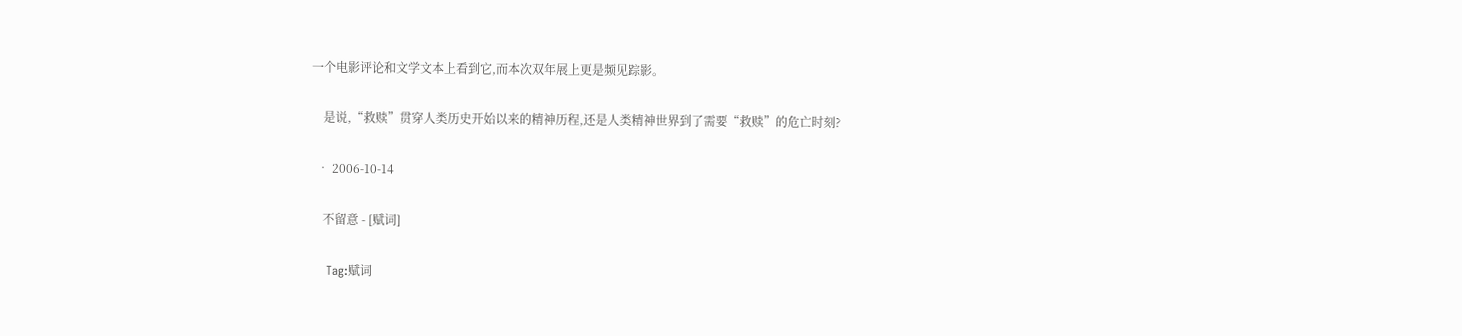一个电影评论和文学文本上看到它,而本次双年展上更是频见踪影。

    是说,“救赎”贯穿人类历史开始以来的精神历程,还是人类精神世界到了需要“救赎”的危亡时刻?

  • 2006-10-14

    不留意 - [赋词]

    Tag:赋词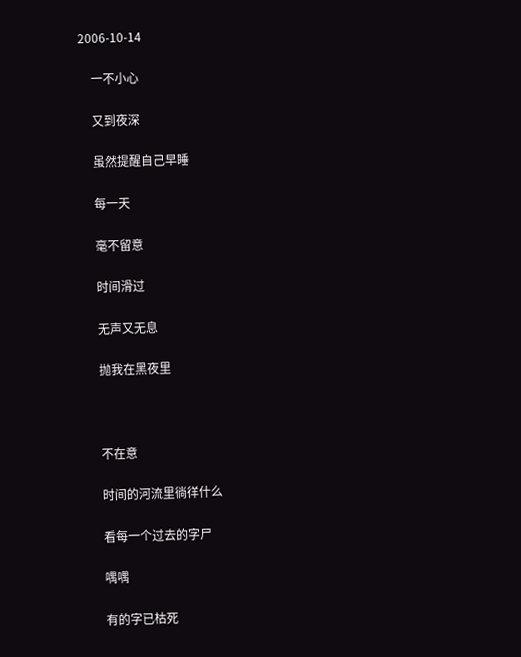2006-10-14

    一不小心

    又到夜深

    虽然提醒自己早睡

    每一天

    毫不留意

    时间滑过

    无声又无息

    抛我在黑夜里



    不在意

    时间的河流里徜徉什么

    看每一个过去的字尸

    喁喁

    有的字已枯死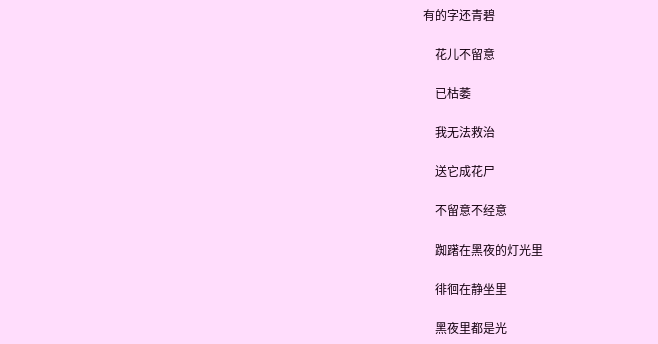有的字还青碧

    花儿不留意

    已枯萎

    我无法救治

    送它成花尸

    不留意不经意

    踟躇在黑夜的灯光里

    徘徊在静坐里

    黑夜里都是光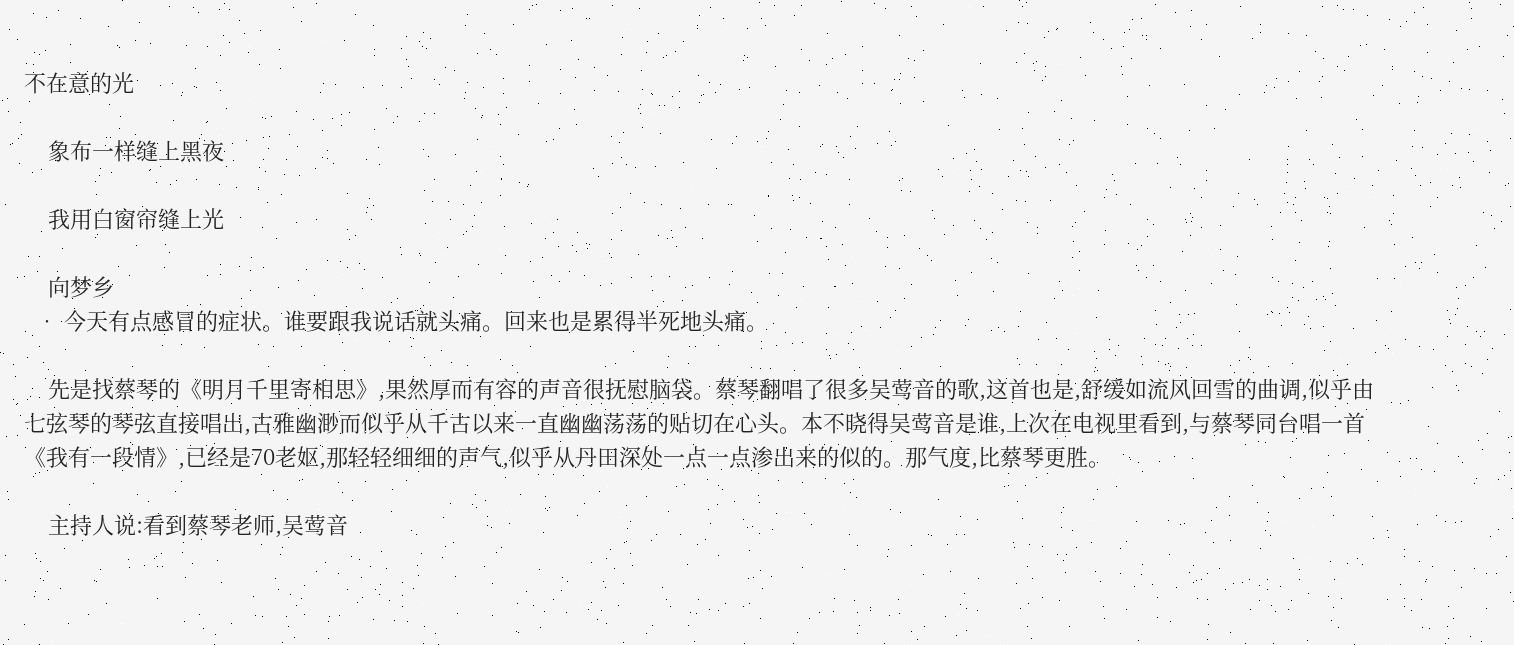不在意的光

    象布一样缝上黑夜

    我用白窗帘缝上光

    向梦乡
  • 今天有点感冒的症状。谁要跟我说话就头痛。回来也是累得半死地头痛。

    先是找蔡琴的《明月千里寄相思》,果然厚而有容的声音很抚慰脑袋。蔡琴翻唱了很多吴莺音的歌,这首也是,舒缓如流风回雪的曲调,似乎由七弦琴的琴弦直接唱出,古雅幽渺而似乎从千古以来一直幽幽荡荡的贴切在心头。本不晓得吴莺音是谁,上次在电视里看到,与蔡琴同台唱一首《我有一段情》,已经是70老妪,那轻轻细细的声气,似乎从丹田深处一点一点渗出来的似的。那气度,比蔡琴更胜。

    主持人说:看到蔡琴老师,吴莺音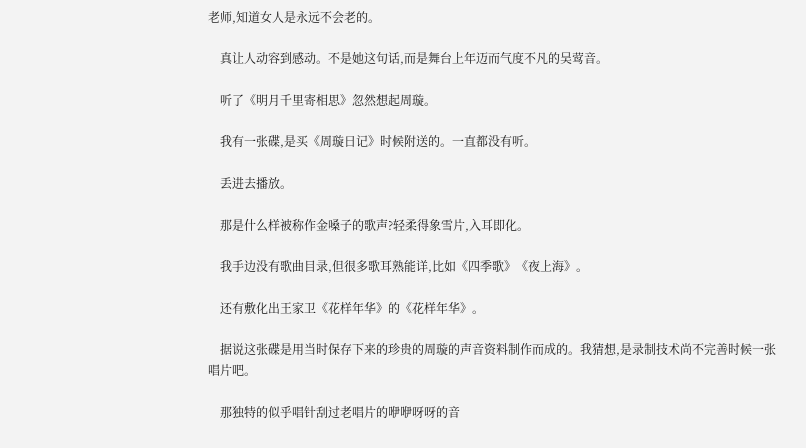老师,知道女人是永远不会老的。

    真让人动容到感动。不是她这句话,而是舞台上年迈而气度不凡的吴莺音。

    听了《明月千里寄相思》忽然想起周璇。

    我有一张碟,是买《周璇日记》时候附送的。一直都没有听。

    丢进去播放。

    那是什么样被称作金嗓子的歌声?轻柔得象雪片,入耳即化。

    我手边没有歌曲目录,但很多歌耳熟能详,比如《四季歌》《夜上海》。

    还有敷化出王家卫《花样年华》的《花样年华》。

    据说这张碟是用当时保存下来的珍贵的周璇的声音资料制作而成的。我猜想,是录制技术尚不完善时候一张唱片吧。

    那独特的似乎唱针刮过老唱片的咿咿呀呀的音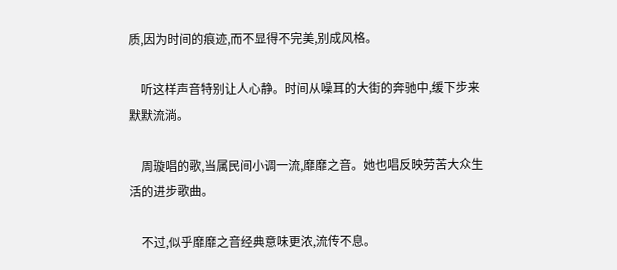质,因为时间的痕迹,而不显得不完美,别成风格。

    听这样声音特别让人心静。时间从噪耳的大街的奔驰中,缓下步来默默流淌。

    周璇唱的歌,当属民间小调一流,靡靡之音。她也唱反映劳苦大众生活的进步歌曲。

    不过,似乎靡靡之音经典意味更浓,流传不息。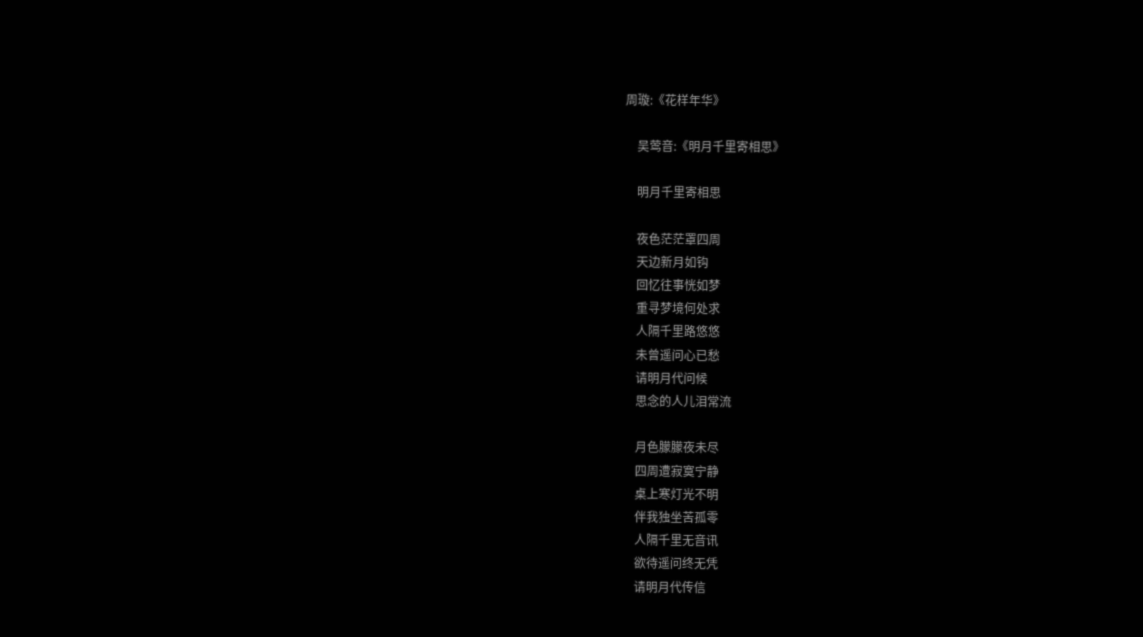周璇:《花样年华》

    吴莺音:《明月千里寄相思》

    明月千里寄相思

    夜色茫茫罩四周
    天边新月如钩
    回忆往事恍如梦
    重寻梦境何处求
    人隔千里路悠悠
    未曾遥问心已愁
    请明月代问候
    思念的人儿泪常流

    月色朦朦夜未尽
    四周遭寂寞宁静
    桌上寒灯光不明
    伴我独坐苦孤零
    人隔千里无音讯
    欲待遥问终无凭
    请明月代传信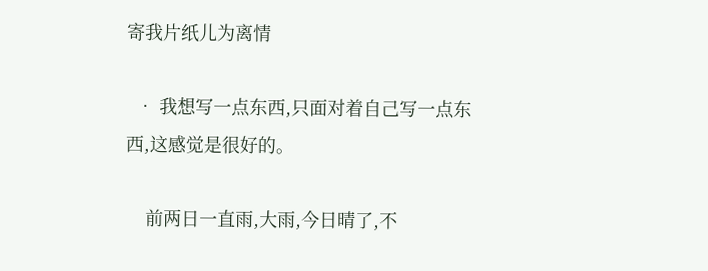寄我片纸儿为离情

  • 我想写一点东西,只面对着自己写一点东西,这感觉是很好的。

    前两日一直雨,大雨,今日晴了,不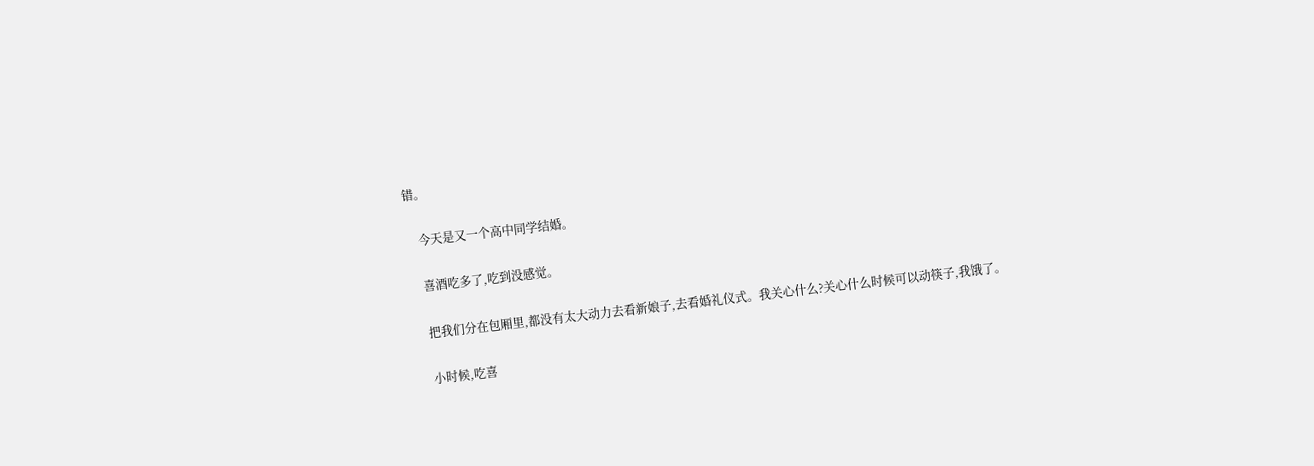错。

    今天是又一个高中同学结婚。

    喜酒吃多了,吃到没感觉。

    把我们分在包厢里,都没有太大动力去看新娘子,去看婚礼仪式。我关心什么?关心什么时候可以动筷子,我饿了。

    小时候,吃喜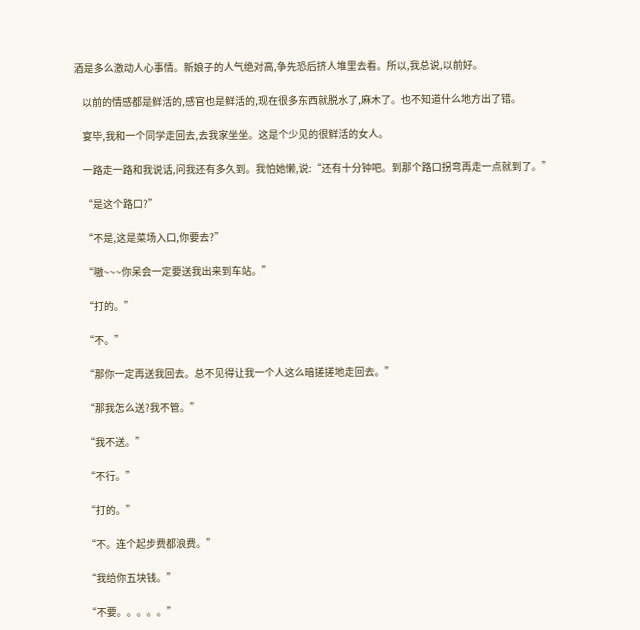酒是多么激动人心事情。新娘子的人气绝对高,争先恐后挤人堆里去看。所以,我总说,以前好。

    以前的情感都是鲜活的,感官也是鲜活的,现在很多东西就脱水了,麻木了。也不知道什么地方出了错。

    宴毕,我和一个同学走回去,去我家坐坐。这是个少见的很鲜活的女人。

    一路走一路和我说话,问我还有多久到。我怕她懒,说:“还有十分钟吧。到那个路口拐弯再走一点就到了。”

    “是这个路口?”

    “不是,这是菜场入口,你要去?”

    “嗷~~~你呆会一定要送我出来到车站。”

    “打的。”

    “不。”

    “那你一定再送我回去。总不见得让我一个人这么暗搓搓地走回去。”

    “那我怎么送?我不管。”

    “我不送。”

    “不行。”

    “打的。”

    “不。连个起步费都浪费。”

    “我给你五块钱。”

    “不要。。。。。”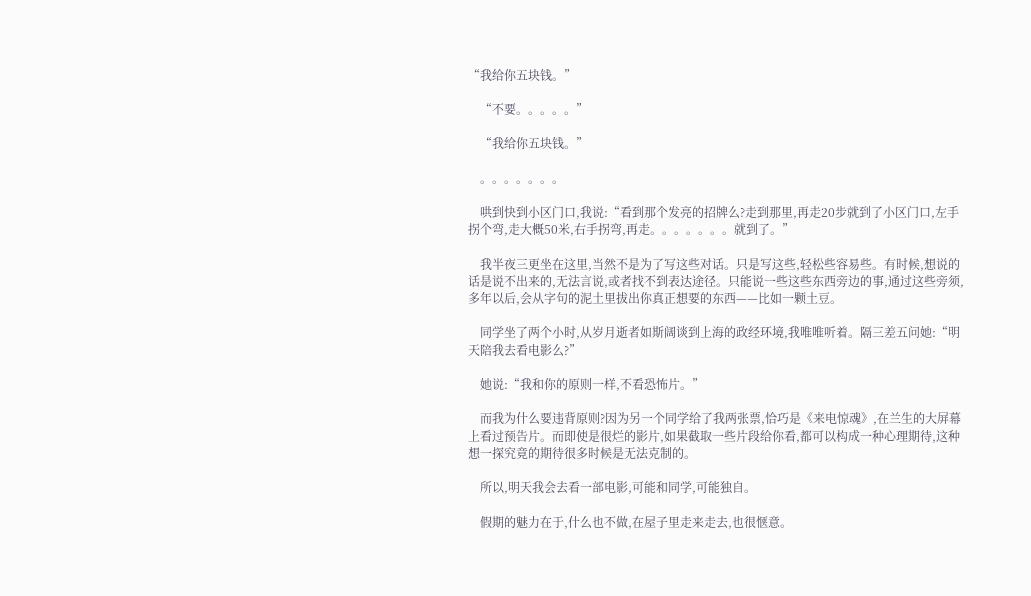“我给你五块钱。”

    “不要。。。。。”

    “我给你五块钱。”

    。。。。。。。

    哄到快到小区门口,我说:“看到那个发亮的招牌么?走到那里,再走20步就到了小区门口,左手拐个弯,走大概50米,右手拐弯,再走。。。。。。。就到了。”

    我半夜三更坐在这里,当然不是为了写这些对话。只是写这些,轻松些容易些。有时候,想说的话是说不出来的,无法言说,或者找不到表达途径。只能说一些这些东西旁边的事,通过这些旁须,多年以后,会从字句的泥土里拔出你真正想要的东西——比如一颗土豆。

    同学坐了两个小时,从岁月逝者如斯阔谈到上海的政经环境,我唯唯听着。隔三差五问她:“明天陪我去看电影么?”

    她说:“我和你的原则一样,不看恐怖片。”

    而我为什么要违背原则?因为另一个同学给了我两张票,恰巧是《来电惊魂》,在兰生的大屏幕上看过预告片。而即使是很烂的影片,如果截取一些片段给你看,都可以构成一种心理期待,这种想一探究竟的期待很多时候是无法克制的。

    所以,明天我会去看一部电影,可能和同学,可能独自。

    假期的魅力在于,什么也不做,在屋子里走来走去,也很惬意。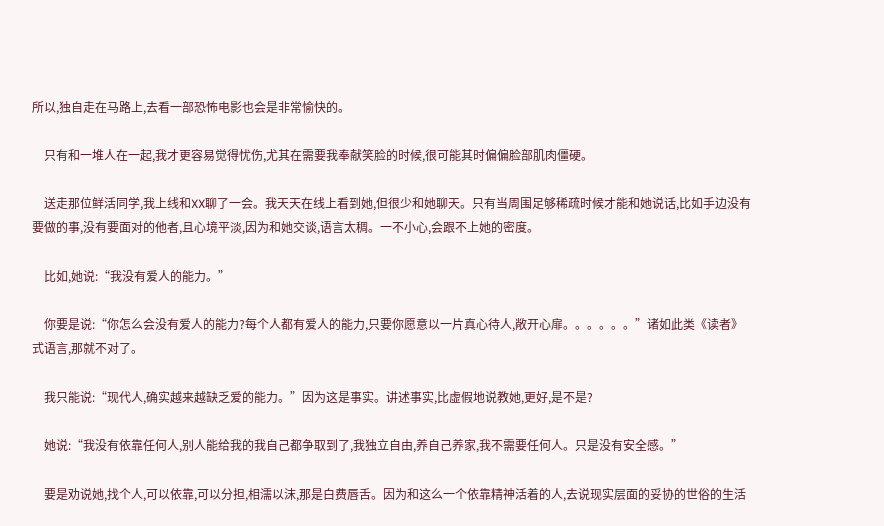所以,独自走在马路上,去看一部恐怖电影也会是非常愉快的。

    只有和一堆人在一起,我才更容易觉得忧伤,尤其在需要我奉献笑脸的时候,很可能其时偏偏脸部肌肉僵硬。

    送走那位鲜活同学,我上线和XX聊了一会。我天天在线上看到她,但很少和她聊天。只有当周围足够稀疏时候才能和她说话,比如手边没有要做的事,没有要面对的他者,且心境平淡,因为和她交谈,语言太稠。一不小心,会跟不上她的密度。

    比如,她说:“我没有爱人的能力。”

    你要是说:“你怎么会没有爱人的能力?每个人都有爱人的能力,只要你愿意以一片真心待人,敞开心扉。。。。。。”诸如此类《读者》式语言,那就不对了。

    我只能说:“现代人,确实越来越缺乏爱的能力。”因为这是事实。讲述事实,比虚假地说教她,更好,是不是?

    她说:“我没有依靠任何人,别人能给我的我自己都争取到了,我独立自由,养自己养家,我不需要任何人。只是没有安全感。”

    要是劝说她,找个人,可以依靠,可以分担,相濡以沫,那是白费唇舌。因为和这么一个依靠精神活着的人,去说现实层面的妥协的世俗的生活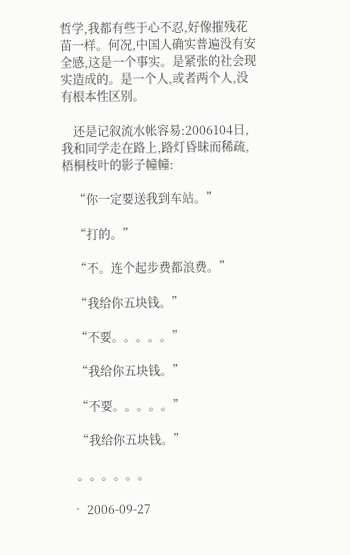哲学,我都有些于心不忍,好像摧残花苗一样。何况,中国人确实普遍没有安全感,这是一个事实。是紧张的社会现实造成的。是一个人,或者两个人,没有根本性区别。

    还是记叙流水帐容易:2006104日,我和同学走在路上,路灯昏昧而稀疏,梧桐枝叶的影子幢幢:

    “你一定要送我到车站。”

    “打的。”

    “不。连个起步费都浪费。”

    “我给你五块钱。”

    “不要。。。。。”

    “我给你五块钱。”

    “不要。。。。。”

    “我给你五块钱。”

    。。。。。。

  • 2006-09-27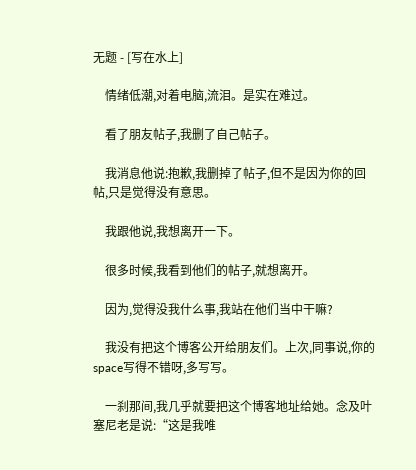无题 - [写在水上]

    情绪低潮,对着电脑,流泪。是实在难过。

    看了朋友帖子,我删了自己帖子。

    我消息他说:抱歉,我删掉了帖子,但不是因为你的回帖,只是觉得没有意思。

    我跟他说,我想离开一下。

    很多时候,我看到他们的帖子,就想离开。

    因为,觉得没我什么事,我站在他们当中干嘛?

    我没有把这个博客公开给朋友们。上次,同事说,你的space写得不错呀,多写写。

    一刹那间,我几乎就要把这个博客地址给她。念及叶塞尼老是说:“这是我唯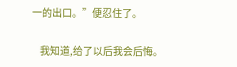一的出口。”便忍住了。

    我知道,给了以后我会后悔。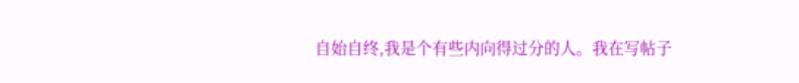自始自终,我是个有些内向得过分的人。我在写帖子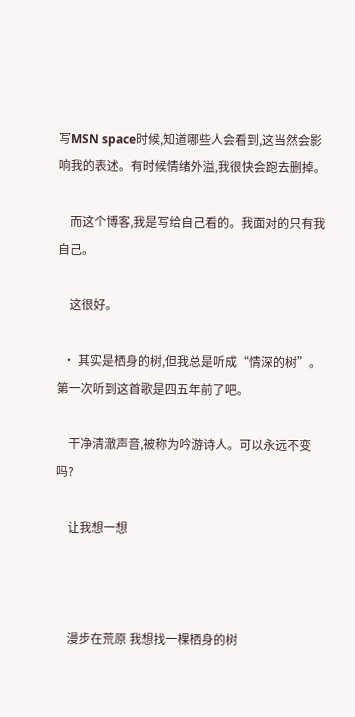写MSN space时候,知道哪些人会看到,这当然会影响我的表述。有时候情绪外溢,我很快会跑去删掉。

    而这个博客,我是写给自己看的。我面对的只有我自己。

    这很好。

  • 其实是栖身的树,但我总是听成“情深的树”。第一次听到这首歌是四五年前了吧。

    干净清澈声音,被称为吟游诗人。可以永远不变吗?

    让我想一想



    漫步在荒原 我想找一棵栖身的树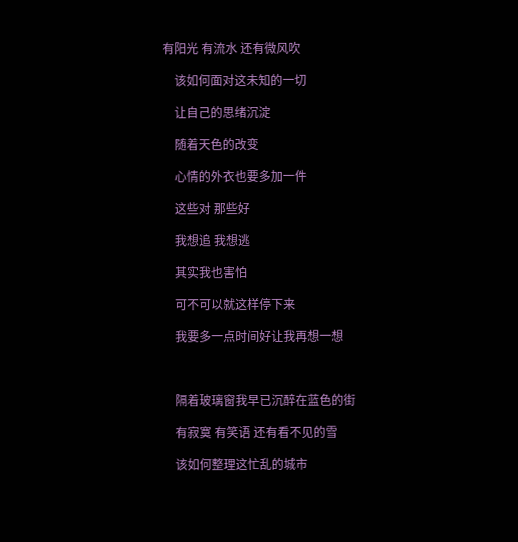有阳光 有流水 还有微风吹

    该如何面对这未知的一切

    让自己的思绪沉淀

    随着天色的改变

    心情的外衣也要多加一件

    这些对 那些好

    我想追 我想逃

    其实我也害怕

    可不可以就这样停下来

    我要多一点时间好让我再想一想



    隔着玻璃窗我早已沉醉在蓝色的街

    有寂寞 有笑语 还有看不见的雪

    该如何整理这忙乱的城市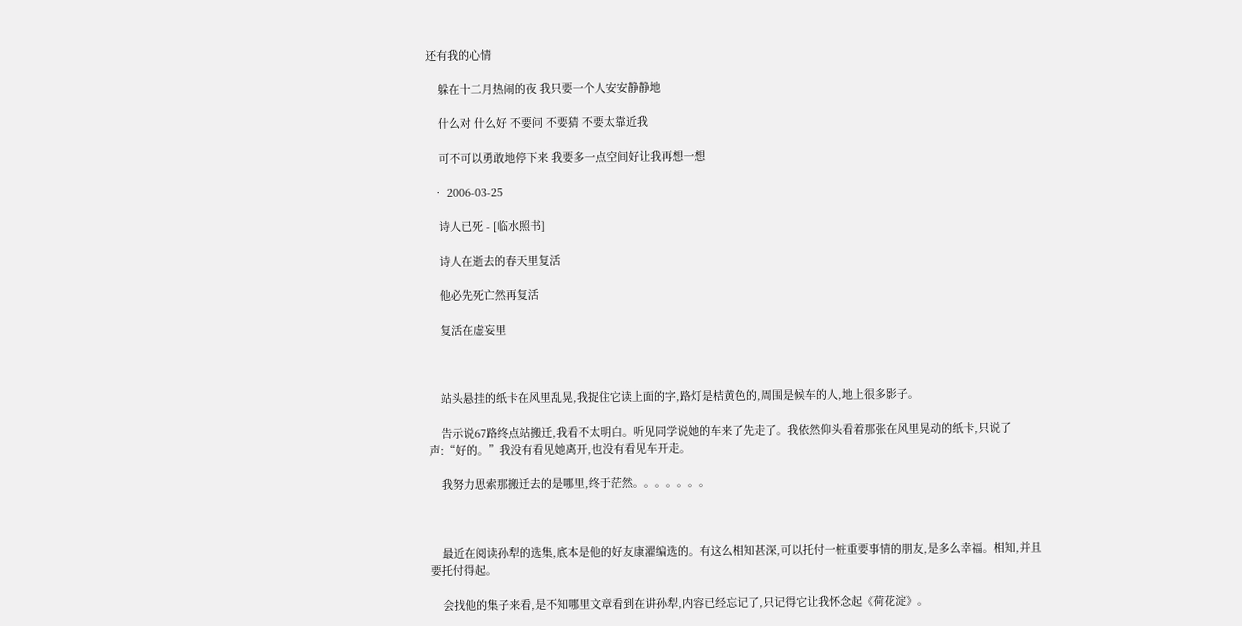还有我的心情

    躲在十二月热闹的夜 我只要一个人安安静静地

    什么对 什么好 不要问 不要猜 不要太靠近我

    可不可以勇敢地停下来 我要多一点空间好让我再想一想

  • 2006-03-25

    诗人已死 - [临水照书]

    诗人在逝去的春天里复活

    他必先死亡然再复活

    复活在虚妄里



    站头悬挂的纸卡在风里乱晃,我捉住它读上面的字,路灯是桔黄色的,周围是候车的人,地上很多影子。

    告示说67路终点站搬迁,我看不太明白。听见同学说她的车来了先走了。我依然仰头看着那张在风里晃动的纸卡,只说了声:“好的。”我没有看见她离开,也没有看见车开走。

    我努力思索那搬迁去的是哪里,终于茫然。。。。。。。



    最近在阅读孙犁的选集,底本是他的好友康濯编选的。有这么相知甚深,可以托付一桩重要事情的朋友,是多么幸福。相知,并且要托付得起。

    会找他的集子来看,是不知哪里文章看到在讲孙犁,内容已经忘记了,只记得它让我怀念起《荷花淀》。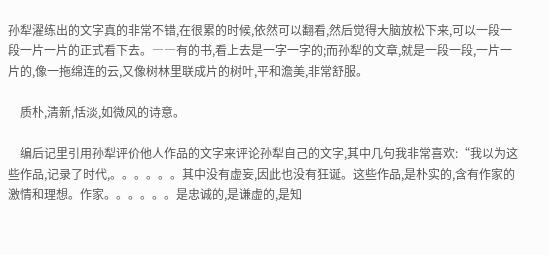孙犁濯练出的文字真的非常不错,在很累的时候,依然可以翻看,然后觉得大脑放松下来,可以一段一段一片一片的正式看下去。――有的书,看上去是一字一字的;而孙犁的文章,就是一段一段,一片一片的,像一拖绵连的云,又像树林里联成片的树叶,平和澹美,非常舒服。

    质朴,清新,恬淡,如微风的诗意。

    编后记里引用孙犁评价他人作品的文字来评论孙犁自己的文字,其中几句我非常喜欢:“我以为这些作品,记录了时代,。。。。。。其中没有虚妄,因此也没有狂诞。这些作品,是朴实的,含有作家的激情和理想。作家。。。。。。是忠诚的,是谦虚的,是知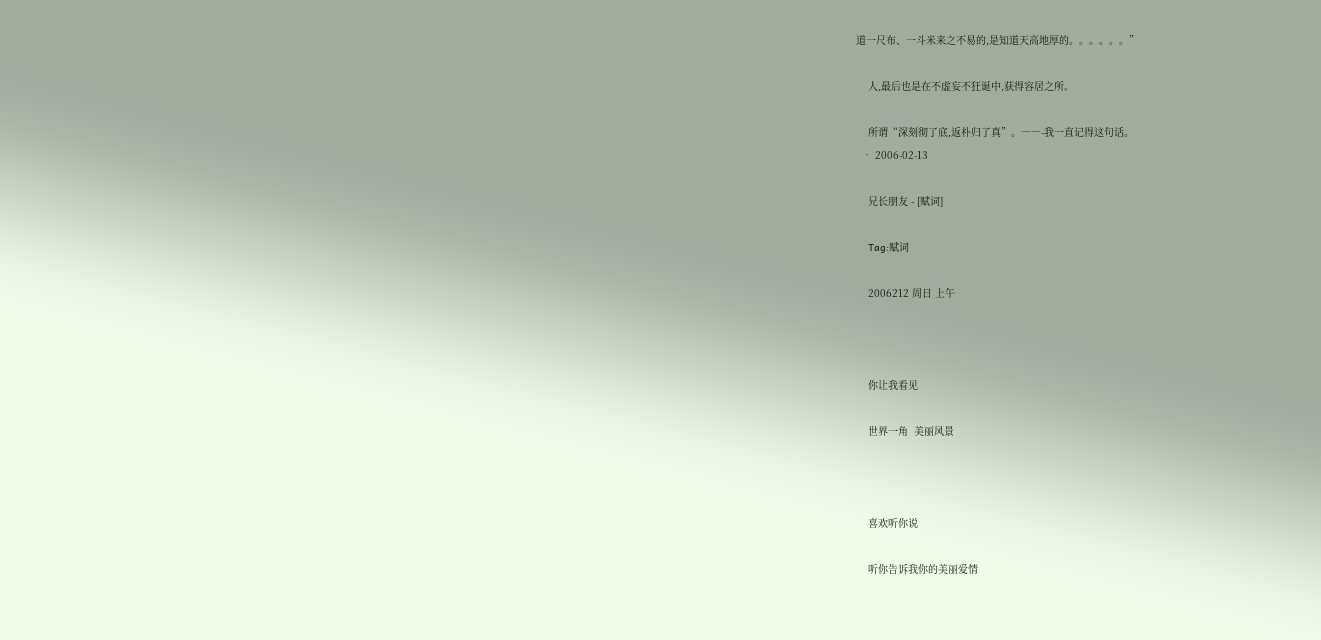道一尺布、一斗米来之不易的,是知道天高地厚的。。。。。。”

    人,最后也是在不虚妄不狂诞中,获得容居之所。

    所谓“深刻彻了底,返朴归了真”。――-我一直记得这句话。
  • 2006-02-13

    兄长朋友 - [赋词]

    Tag:赋词

    2006212 周日 上午



    你让我看见

    世界一角  美丽风景



    喜欢听你说

    听你告诉我你的美丽爱情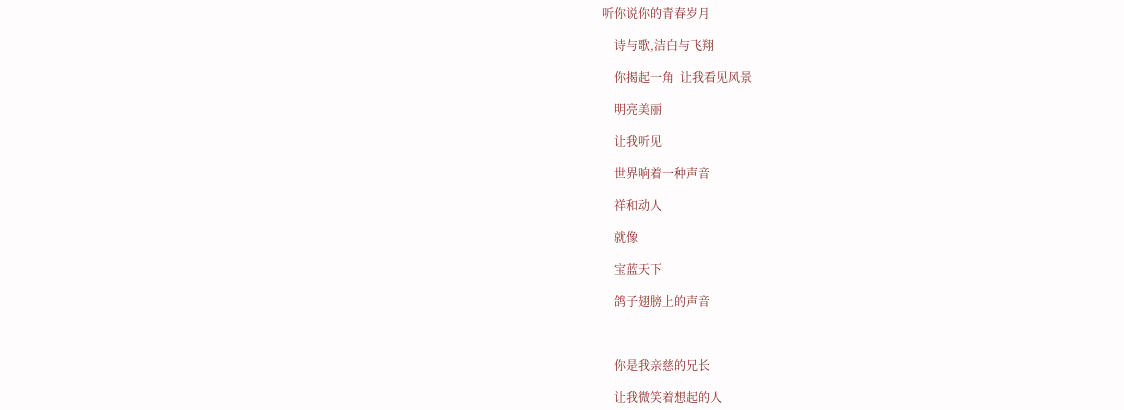听你说你的青春岁月

    诗与歌,洁白与飞翔

    你揭起一角  让我看见风景

    明亮美丽

    让我听见

    世界响着一种声音

    祥和动人

    就像

    宝蓝天下

    鸽子翅膀上的声音



    你是我亲慈的兄长

    让我微笑着想起的人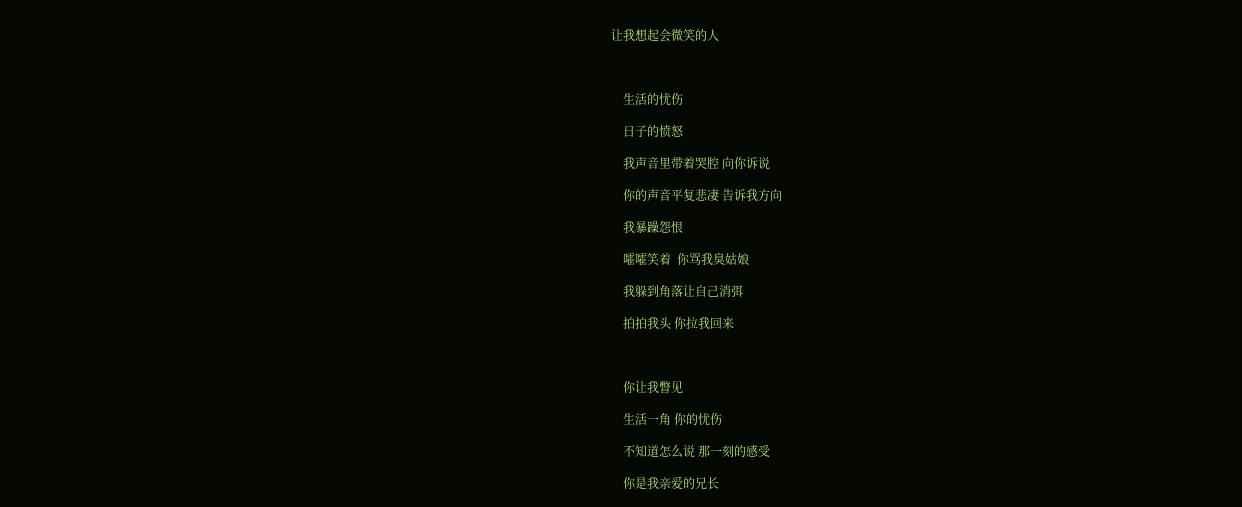让我想起会微笑的人



    生活的忧伤

    日子的愤怒

    我声音里带着哭腔 向你诉说

    你的声音平复悲凄 告诉我方向

    我暴躁怨恨

    嚯嚯笑着  你骂我臭姑娘

    我躲到角落让自己消弭

    拍拍我头 你拉我回来



    你让我瞥见

    生活一角 你的忧伤

    不知道怎么说 那一刻的感受

    你是我亲爱的兄长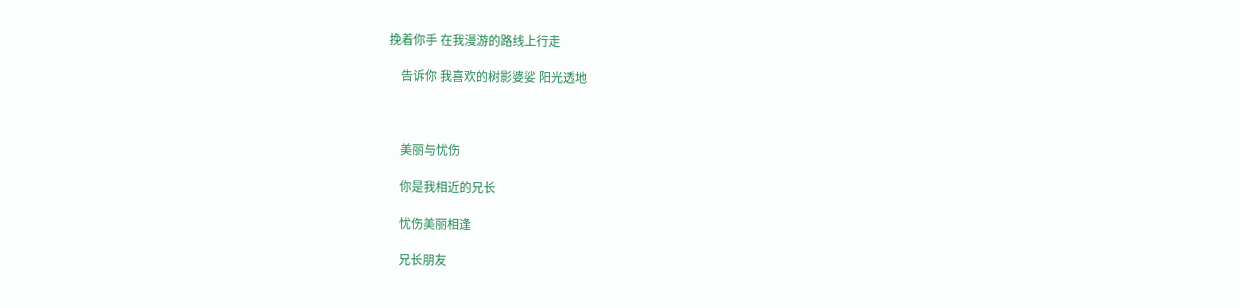挽着你手 在我漫游的路线上行走

    告诉你 我喜欢的树影婆娑 阳光透地



    美丽与忧伤

    你是我相近的兄长

    忧伤美丽相逢

    兄长朋友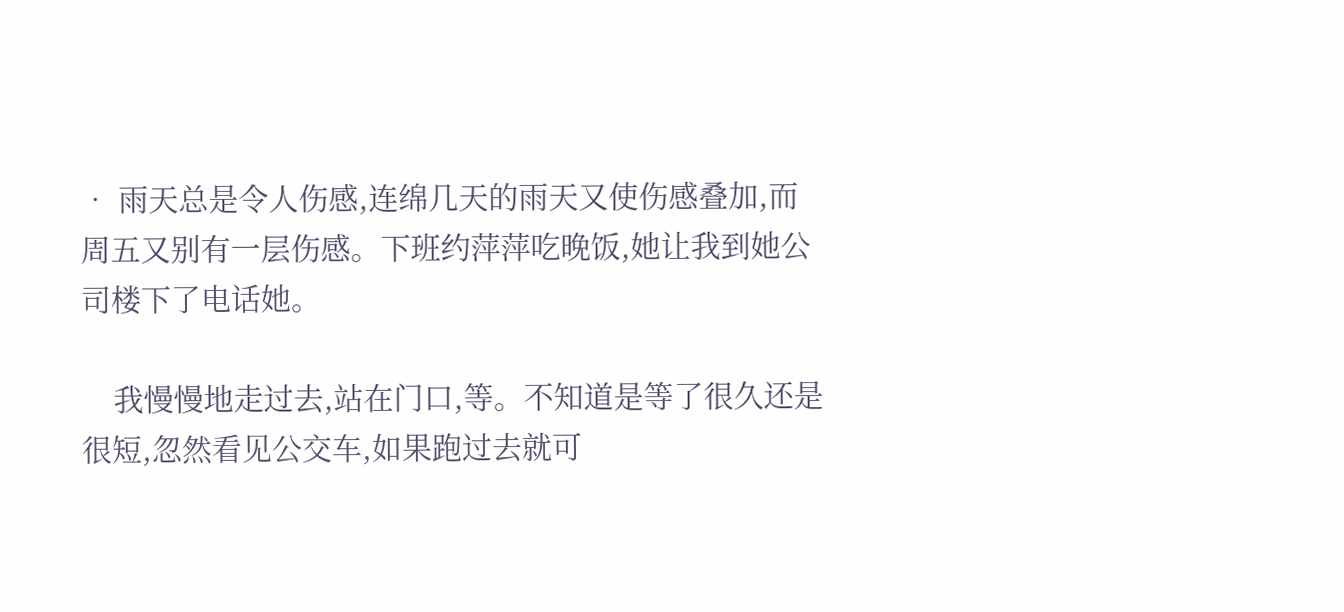• 雨天总是令人伤感,连绵几天的雨天又使伤感叠加,而周五又别有一层伤感。下班约萍萍吃晚饭,她让我到她公司楼下了电话她。

    我慢慢地走过去,站在门口,等。不知道是等了很久还是很短,忽然看见公交车,如果跑过去就可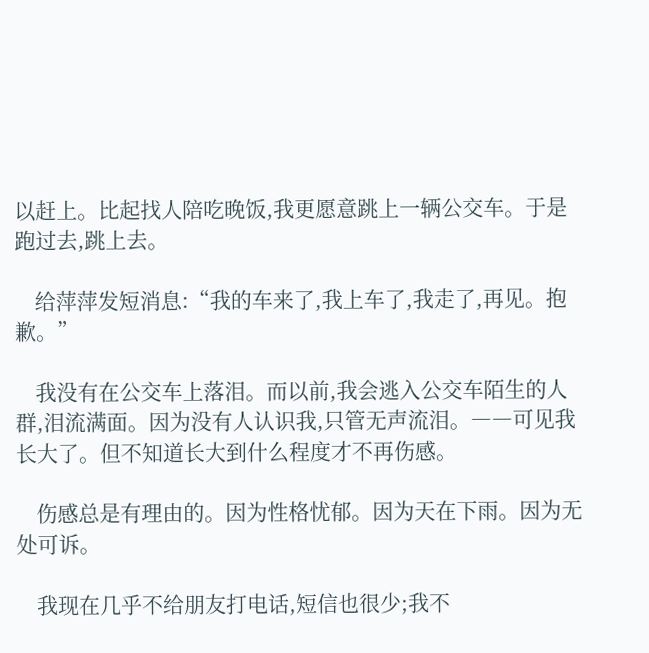以赶上。比起找人陪吃晚饭,我更愿意跳上一辆公交车。于是跑过去,跳上去。

    给萍萍发短消息:“我的车来了,我上车了,我走了,再见。抱歉。”

    我没有在公交车上落泪。而以前,我会逃入公交车陌生的人群,泪流满面。因为没有人认识我,只管无声流泪。――可见我长大了。但不知道长大到什么程度才不再伤感。

    伤感总是有理由的。因为性格忧郁。因为天在下雨。因为无处可诉。

    我现在几乎不给朋友打电话,短信也很少;我不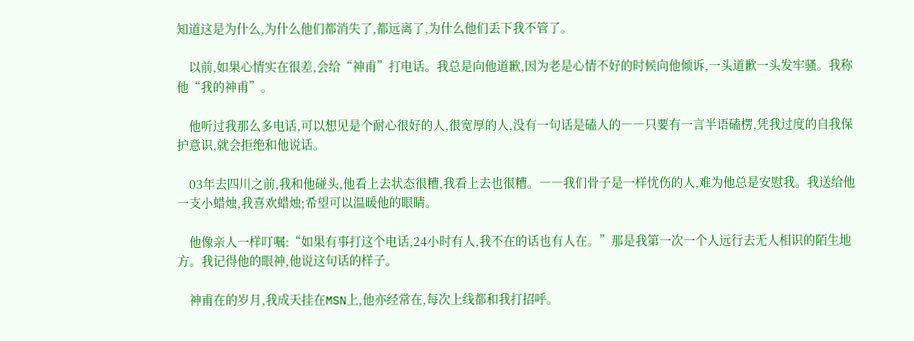知道这是为什么,为什么他们都消失了,都远离了,为什么他们丢下我不管了。

    以前,如果心情实在很差,会给“神甫”打电话。我总是向他道歉,因为老是心情不好的时候向他倾诉,一头道歉一头发牢骚。我称他“我的神甫”。

    他听过我那么多电话,可以想见是个耐心很好的人,很宽厚的人,没有一句话是磕人的――只要有一言半语磕楞,凭我过度的自我保护意识,就会拒绝和他说话。

    03年去四川之前,我和他碰头,他看上去状态很糟,我看上去也很糟。――我们骨子是一样忧伤的人,难为他总是安慰我。我送给他一支小蜡烛,我喜欢蜡烛;希望可以温暖他的眼睛。

    他像亲人一样叮嘱:“如果有事打这个电话,24小时有人,我不在的话也有人在。”那是我第一次一个人远行去无人相识的陌生地方。我记得他的眼神,他说这句话的样子。

    神甫在的岁月,我成天挂在MSN上,他亦经常在,每次上线都和我打招呼。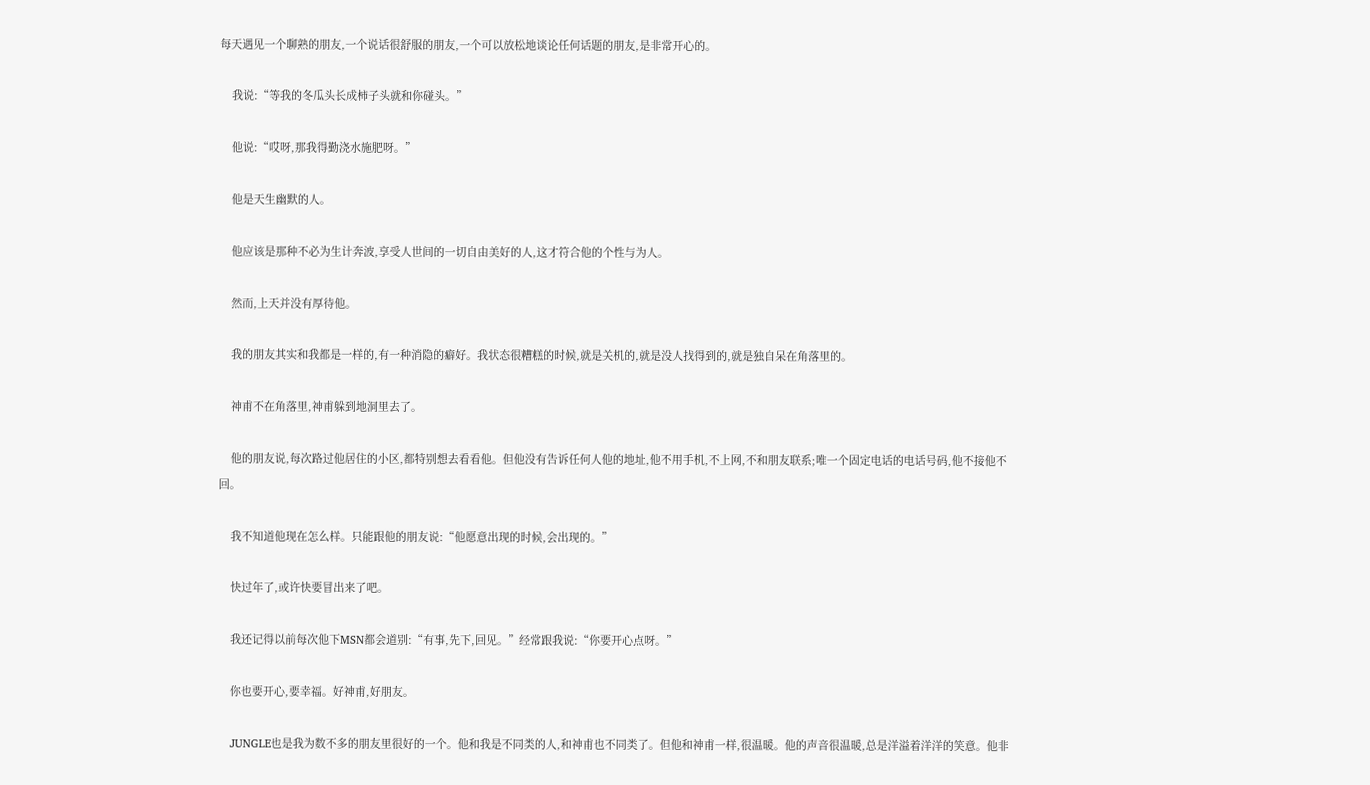每天遇见一个聊熟的朋友,一个说话很舒服的朋友,一个可以放松地谈论任何话题的朋友,是非常开心的。

    我说:“等我的冬瓜头长成柿子头就和你碰头。”

    他说:“哎呀,那我得勤浇水施肥呀。”

    他是天生幽默的人。

    他应该是那种不必为生计奔波,享受人世间的一切自由美好的人,这才符合他的个性与为人。

    然而,上天并没有厚待他。

    我的朋友其实和我都是一样的,有一种消隐的癖好。我状态很糟糕的时候,就是关机的,就是没人找得到的,就是独自呆在角落里的。

    神甫不在角落里,神甫躲到地洞里去了。

    他的朋友说,每次路过他居住的小区,都特别想去看看他。但他没有告诉任何人他的地址,他不用手机,不上网,不和朋友联系;唯一个固定电话的电话号码,他不接他不回。

    我不知道他现在怎么样。只能跟他的朋友说:“他愿意出现的时候,会出现的。”

    快过年了,或许快要冒出来了吧。

    我还记得以前每次他下MSN都会道别:“有事,先下,回见。”经常跟我说:“你要开心点呀。”

    你也要开心,要幸福。好神甫,好朋友。

    JUNGLE也是我为数不多的朋友里很好的一个。他和我是不同类的人,和神甫也不同类了。但他和神甫一样,很温暖。他的声音很温暖,总是洋溢着洋洋的笑意。他非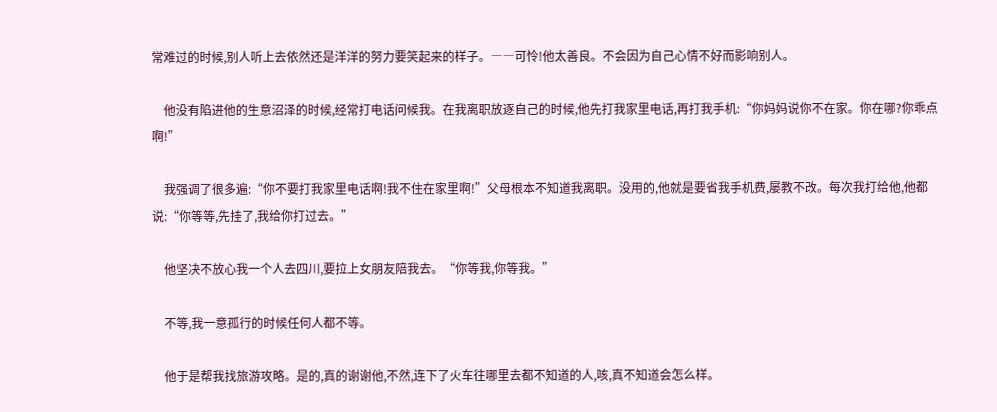常难过的时候,别人听上去依然还是洋洋的努力要笑起来的样子。――可怜!他太善良。不会因为自己心情不好而影响别人。

    他没有陷进他的生意沼泽的时候,经常打电话问候我。在我离职放逐自己的时候,他先打我家里电话,再打我手机:“你妈妈说你不在家。你在哪?你乖点啊!”

    我强调了很多遍:“你不要打我家里电话啊!我不住在家里啊!”父母根本不知道我离职。没用的,他就是要省我手机费,屡教不改。每次我打给他,他都说:“你等等,先挂了,我给你打过去。”

    他坚决不放心我一个人去四川,要拉上女朋友陪我去。“你等我,你等我。”

    不等,我一意孤行的时候任何人都不等。

    他于是帮我找旅游攻略。是的,真的谢谢他,不然,连下了火车往哪里去都不知道的人,咳,真不知道会怎么样。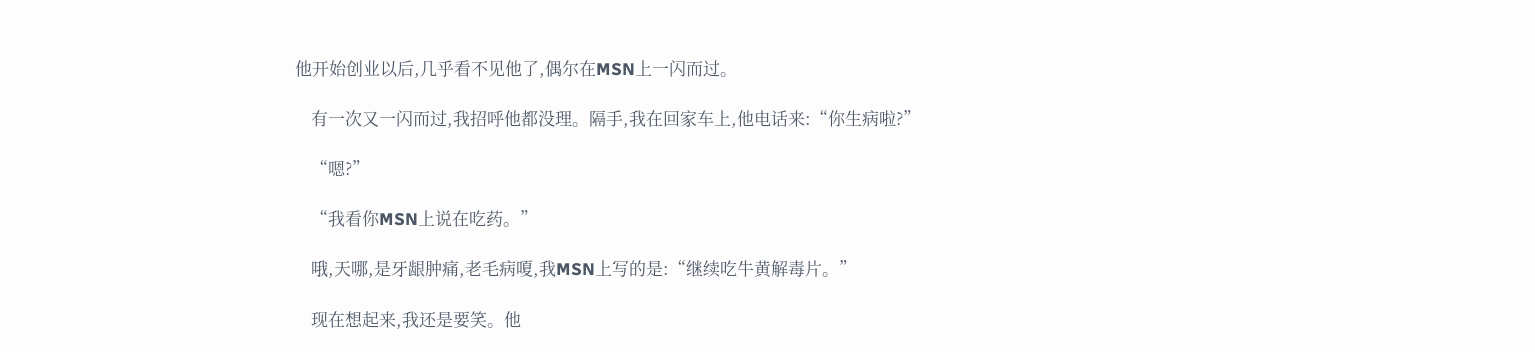他开始创业以后,几乎看不见他了,偶尔在MSN上一闪而过。

    有一次又一闪而过,我招呼他都没理。隔手,我在回家车上,他电话来:“你生病啦?”

    “嗯?”

    “我看你MSN上说在吃药。”

    哦,天哪,是牙龈肿痛,老毛病嗄,我MSN上写的是:“继续吃牛黄解毒片。”

    现在想起来,我还是要笑。他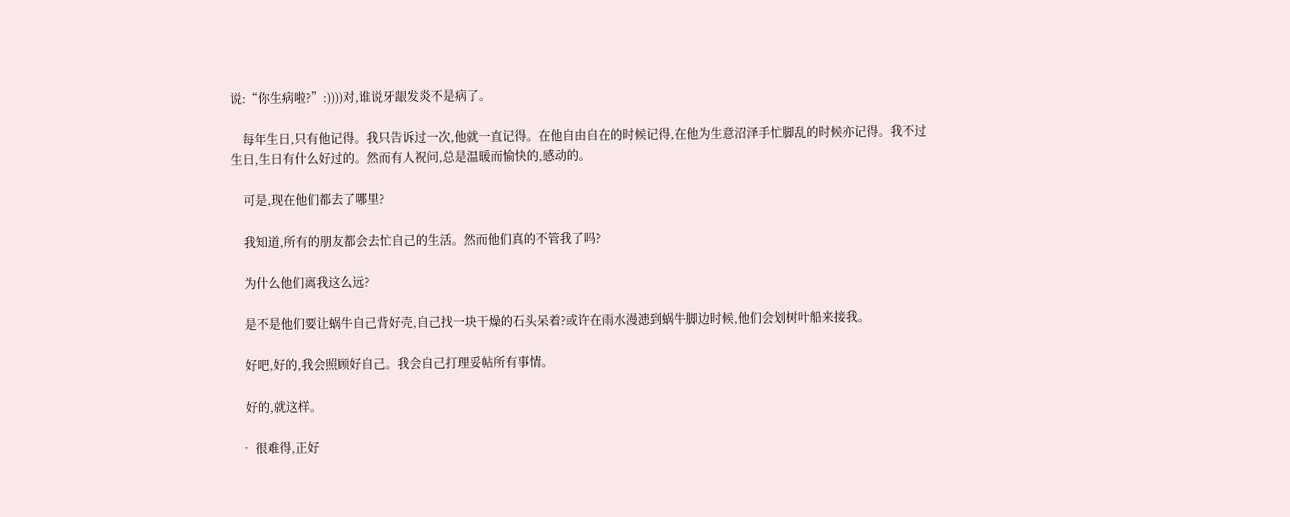说:“你生病啦?”:))))对,谁说牙龈发炎不是病了。

    每年生日,只有他记得。我只告诉过一次,他就一直记得。在他自由自在的时候记得,在他为生意沼泽手忙脚乱的时候亦记得。我不过生日,生日有什么好过的。然而有人祝问,总是温暖而愉快的,感动的。

    可是,现在他们都去了哪里?

    我知道,所有的朋友都会去忙自己的生活。然而他们真的不管我了吗?

    为什么他们离我这么远?

    是不是他们要让蜗牛自己背好壳,自己找一块干燥的石头呆着?或许在雨水漫漶到蜗牛脚边时候,他们会划树叶船来接我。

    好吧,好的,我会照顾好自己。我会自己打理妥帖所有事情。

    好的,就这样。

  • 很难得,正好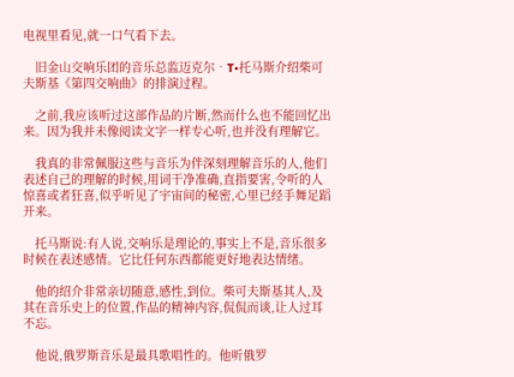电视里看见,就一口气看下去。

    旧金山交响乐团的音乐总监迈克尔•T•托马斯介绍柴可夫斯基《第四交响曲》的排演过程。

    之前,我应该听过这部作品的片断,然而什么也不能回忆出来。因为我并未像阅读文字一样专心听,也并没有理解它。

    我真的非常佩服这些与音乐为伴深刻理解音乐的人,他们表述自己的理解的时候,用词干净准确,直指要害,令听的人惊喜或者狂喜,似乎听见了宇宙间的秘密,心里已经手舞足蹈开来。

    托马斯说:有人说,交响乐是理论的,事实上不是,音乐很多时候在表述感情。它比任何东西都能更好地表达情绪。

    他的绍介非常亲切随意,感性,到位。柴可夫斯基其人,及其在音乐史上的位置,作品的精神内容,侃侃而谈,让人过耳不忘。

    他说,俄罗斯音乐是最具歌唱性的。他听俄罗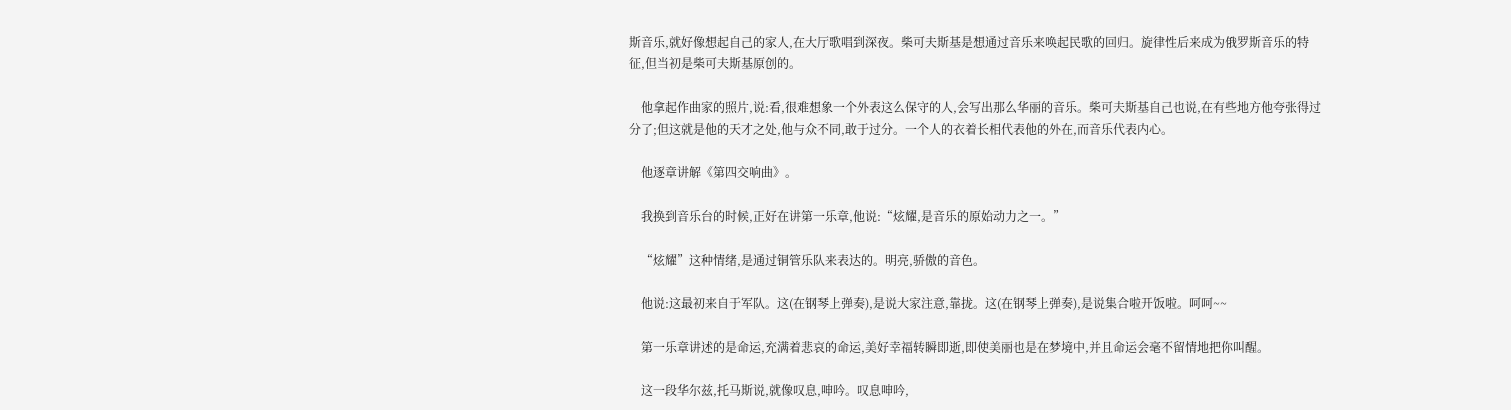斯音乐,就好像想起自己的家人,在大厅歌唱到深夜。柴可夫斯基是想通过音乐来唤起民歌的回归。旋律性后来成为俄罗斯音乐的特征,但当初是柴可夫斯基原创的。

    他拿起作曲家的照片,说:看,很难想象一个外表这么保守的人,会写出那么华丽的音乐。柴可夫斯基自己也说,在有些地方他夸张得过分了;但这就是他的天才之处,他与众不同,敢于过分。一个人的衣着长相代表他的外在,而音乐代表内心。

    他逐章讲解《第四交响曲》。

    我换到音乐台的时候,正好在讲第一乐章,他说:“炫耀,是音乐的原始动力之一。”

    “炫耀”这种情绪,是通过铜管乐队来表达的。明亮,骄傲的音色。

    他说:这最初来自于军队。这(在钢琴上弹奏),是说大家注意,靠拢。这(在钢琴上弹奏),是说集合啦开饭啦。呵呵~~

    第一乐章讲述的是命运,充满着悲哀的命运,美好幸福转瞬即逝,即使美丽也是在梦境中,并且命运会毫不留情地把你叫醒。

    这一段华尔兹,托马斯说,就像叹息,呻吟。叹息呻吟,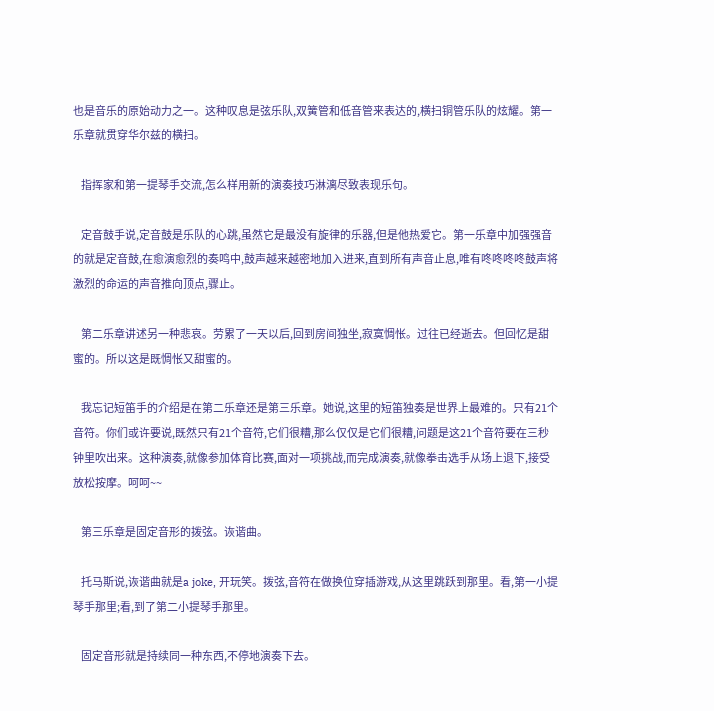也是音乐的原始动力之一。这种叹息是弦乐队,双簧管和低音管来表达的,横扫铜管乐队的炫耀。第一乐章就贯穿华尔兹的横扫。

    指挥家和第一提琴手交流,怎么样用新的演奏技巧淋漓尽致表现乐句。

    定音鼓手说,定音鼓是乐队的心跳,虽然它是最没有旋律的乐器,但是他热爱它。第一乐章中加强强音的就是定音鼓,在愈演愈烈的奏鸣中,鼓声越来越密地加入进来,直到所有声音止息,唯有咚咚咚咚鼓声将激烈的命运的声音推向顶点,骤止。

    第二乐章讲述另一种悲哀。劳累了一天以后,回到房间独坐,寂寞惆怅。过往已经逝去。但回忆是甜蜜的。所以这是既惆怅又甜蜜的。

    我忘记短笛手的介绍是在第二乐章还是第三乐章。她说,这里的短笛独奏是世界上最难的。只有21个音符。你们或许要说,既然只有21个音符,它们很糟,那么仅仅是它们很糟,问题是这21个音符要在三秒钟里吹出来。这种演奏,就像参加体育比赛,面对一项挑战,而完成演奏,就像拳击选手从场上退下,接受放松按摩。呵呵~~

    第三乐章是固定音形的拨弦。诙谐曲。

    托马斯说,诙谐曲就是a joke, 开玩笑。拨弦,音符在做换位穿插游戏,从这里跳跃到那里。看,第一小提琴手那里;看,到了第二小提琴手那里。

    固定音形就是持续同一种东西,不停地演奏下去。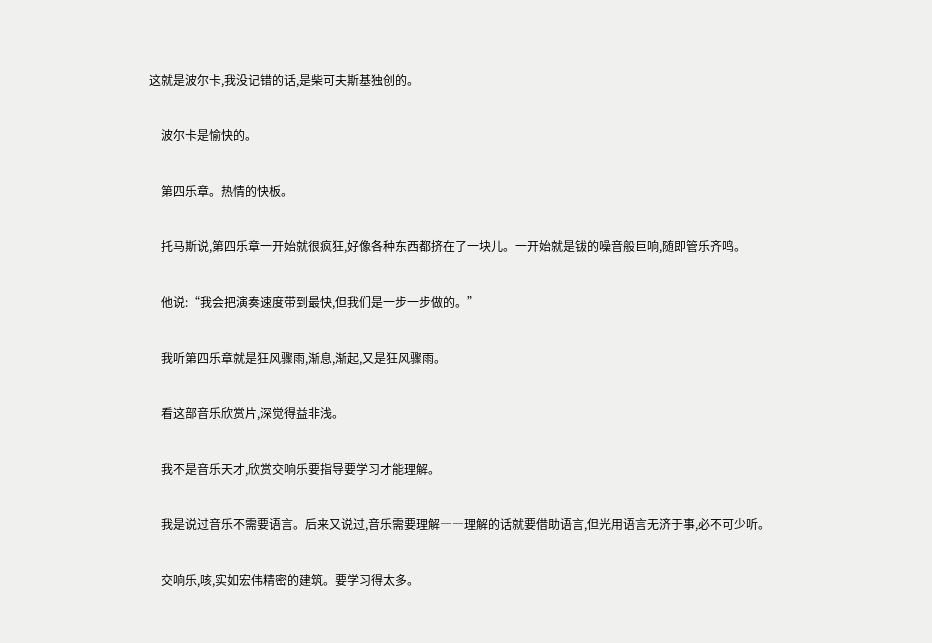这就是波尔卡,我没记错的话,是柴可夫斯基独创的。

    波尔卡是愉快的。

    第四乐章。热情的快板。

    托马斯说,第四乐章一开始就很疯狂,好像各种东西都挤在了一块儿。一开始就是钹的噪音般巨响,随即管乐齐鸣。

    他说:“我会把演奏速度带到最快,但我们是一步一步做的。”

    我听第四乐章就是狂风骤雨,渐息,渐起,又是狂风骤雨。

    看这部音乐欣赏片,深觉得益非浅。

    我不是音乐天才,欣赏交响乐要指导要学习才能理解。

    我是说过音乐不需要语言。后来又说过,音乐需要理解――理解的话就要借助语言,但光用语言无济于事,必不可少听。

    交响乐,咳,实如宏伟精密的建筑。要学习得太多。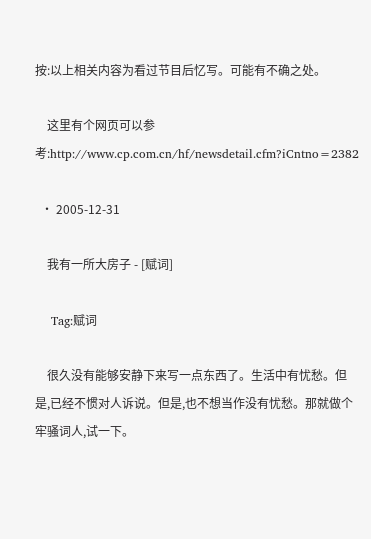按:以上相关内容为看过节目后忆写。可能有不确之处。

    这里有个网页可以参考:http://www.cp.com.cn/hf/newsdetail.cfm?iCntno=2382

  • 2005-12-31

    我有一所大房子 - [赋词]

    Tag:赋词

    很久没有能够安静下来写一点东西了。生活中有忧愁。但是,已经不惯对人诉说。但是,也不想当作没有忧愁。那就做个牢骚词人,试一下。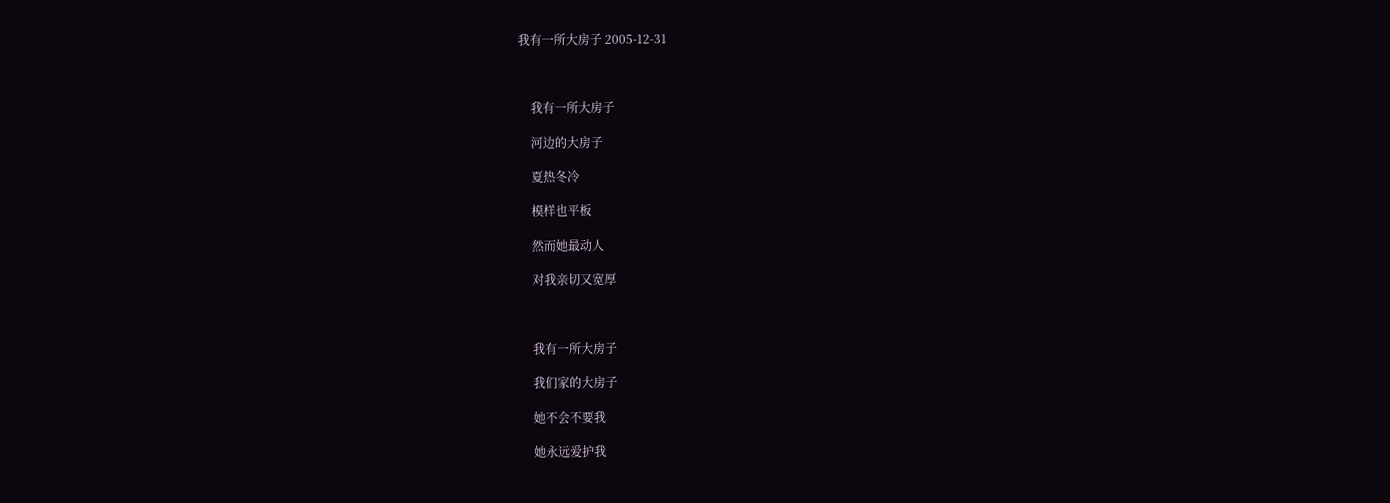我有一所大房子 2005-12-31



    我有一所大房子

    河边的大房子

    夏热冬冷

    模样也平板

    然而她最动人

    对我亲切又宽厚



    我有一所大房子

    我们家的大房子

    她不会不要我

    她永远爱护我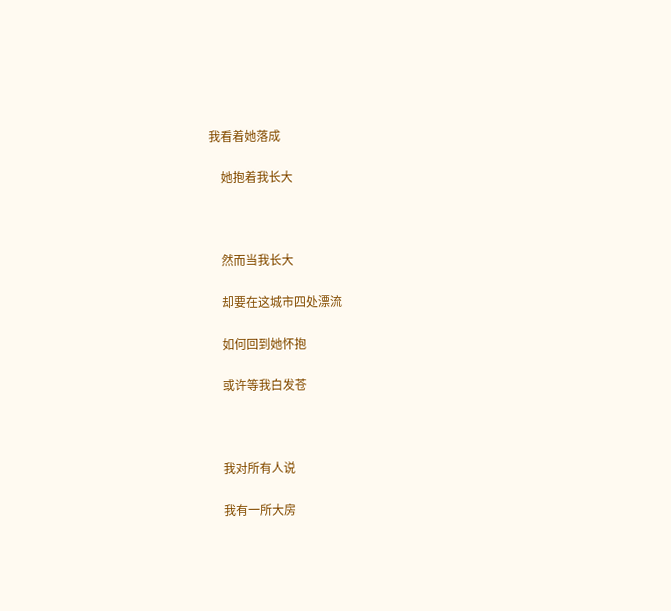我看着她落成

    她抱着我长大



    然而当我长大

    却要在这城市四处漂流

    如何回到她怀抱

    或许等我白发苍



    我对所有人说

    我有一所大房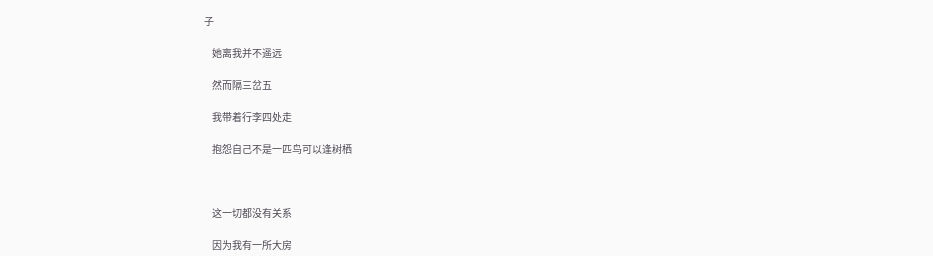子

    她离我并不遥远

    然而隔三岔五

    我带着行李四处走

    抱怨自己不是一匹鸟可以逢树栖



    这一切都没有关系

    因为我有一所大房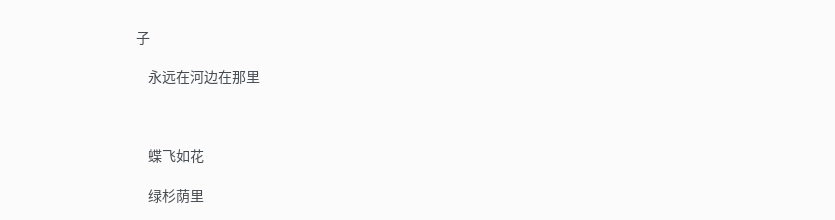子

    永远在河边在那里



    蝶飞如花

    绿杉荫里